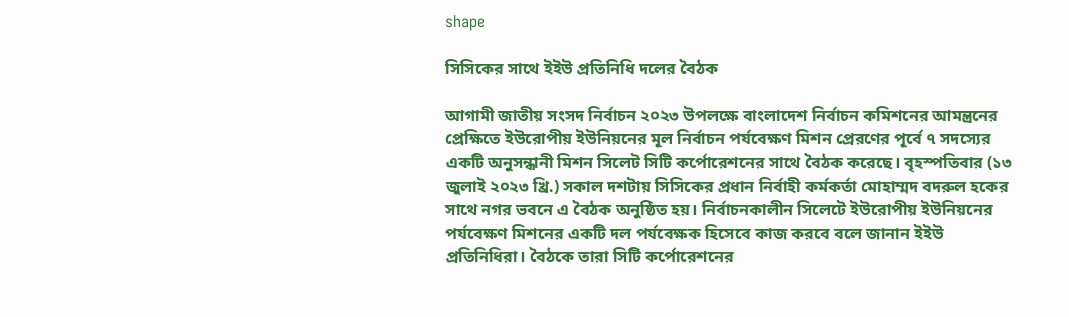shape

সিসিকের সাথে ইইউ প্রতিনিধি দলের বৈঠক

আগামী জাতীয় সংসদ নির্বাচন ২০২৩ উপলক্ষে বাংলাদেশ নির্বাচন কমিশনের আমন্ত্রনের প্রেক্ষিতে ইউরোপীয় ইউনিয়নের মূল নির্বাচন পর্যবেক্ষণ মিশন প্রেরণের পূর্বে ৭ সদস্যের একটি অনুসন্ধানী মিশন সিলেট সিটি কর্পোরেশনের সাথে বৈঠক করেছে। বৃহস্পতিবার (১৩ জুলাই ২০২৩ খ্রি.) সকাল দশটায় সিসিকের প্রধান নির্বাহী কর্মকর্তা মোহাম্মদ বদরুল হকের সাথে নগর ভবনে এ বৈঠক অনুষ্ঠিত হয়। নির্বাচনকালীন সিলেটে ইউরোপীয় ইউনিয়নের পর্যবেক্ষণ মিশনের একটি দল পর্যবেক্ষক হিসেবে কাজ করবে বলে জানান ইইউ প্রতিনিধিরা। বৈঠকে তারা সিটি কর্পোরেশনের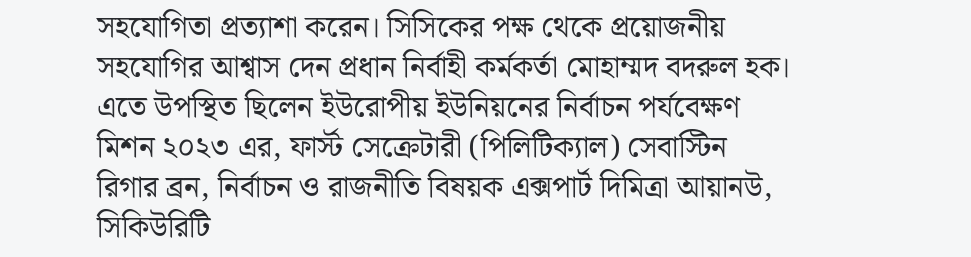সহযোগিতা প্রত্যাশা করেন। সিসিকের পক্ষ থেকে প্রয়োজনীয় সহযোগির আশ্বাস দেন প্রধান নির্বাহী কর্মকর্তা মোহাম্মদ বদরুল হক। এতে উপস্থিত ছিলেন ইউরোপীয় ইউনিয়নের নির্বাচন পর্যবেক্ষণ মিশন ২০২৩ এর, ফার্স্ট সেক্রেটারী (পিলিটিক্যাল) সেবাস্টিন রিগার ব্রন, নির্বাচন ও রাজনীতি বিষয়ক এক্সপার্ট দিমিত্রা আয়ানউ, সিকিউরিটি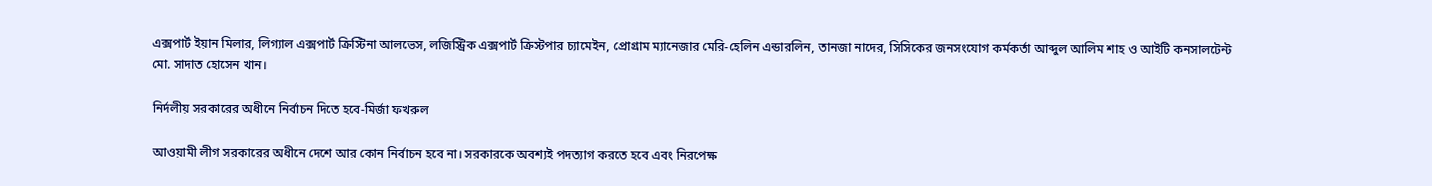এক্সপার্ট ইয়ান মিলার, লিগ্যাল এক্সপার্ট ক্রিস্টিনা আলভেস, লজিস্ট্রিক এক্সপার্ট ক্রিস্টপার চ্যামেইন, প্রোগ্রাম ম্যানেজার মেরি-হেলিন এন্ডারলিন, তানজা নাদের, সিসিকের জনসংযোগ কর্মকর্তা আব্দুল আলিম শাহ ও আইটি কনসালটেন্ট মো. সাদাত হোসেন খান।

নির্দলীয় সরকারের অধীনে নির্বাচন দিতে হবে-মির্জা ফখরুল

আওয়ামী লীগ সরকারের অধীনে দেশে আর কোন নির্বাচন হবে না। সরকারকে অবশ্যই পদত্যাগ করতে হবে এবং নিরপেক্ষ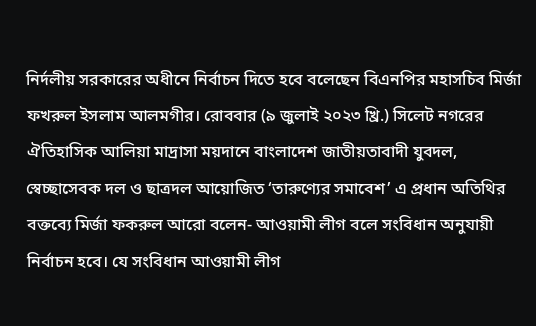নির্দলীয় সরকারের অধীনে নির্বাচন দিতে হবে বলেছেন বিএনপির মহাসচিব মির্জা ফখরুল ইসলাম আলমগীর। রোববার (৯ জুলাই ২০২৩ খ্রি.) সিলেট নগরের ঐতিহাসিক আলিয়া মাদ্রাসা ময়দানে বাংলাদেশ জাতীয়তাবাদী যুবদল, স্বেচ্ছাসেবক দল ও ছাত্রদল আয়োজিত ‌‘তারুণ্যের সমাবেশ’ এ প্রধান অতিথির বক্তব্যে মির্জা ফকরুল আরো বলেন- আওয়ামী লীগ বলে সংবিধান অনুযায়ী নির্বাচন হবে। যে সংবিধান আওয়ামী লীগ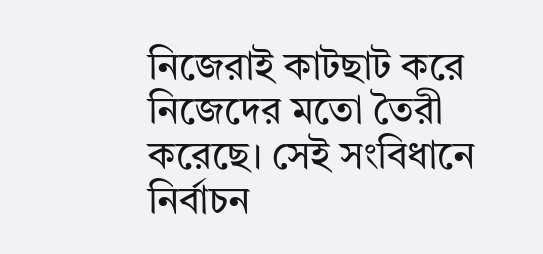নিজেরাই কাটছাট করে নিজেদের মতো তৈরী করেছে। সেই সংবিধানে নির্বাচন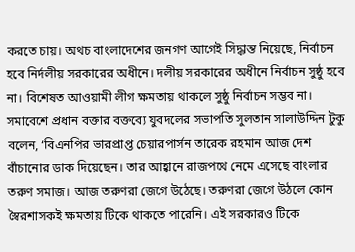করতে চায়। অথচ বাংলাদেশের জনগণ আগেই সিদ্ধান্ত নিয়েছে, নির্বাচন হবে নির্দলীয় সরকারের অধীনে। দলীয় সরকারের অধীনে নির্বাচন সুষ্ঠু হবে না। বিশেষত আওয়ামী লীগ ক্ষমতায় থাকলে সুষ্ঠু নির্বাচন সম্ভব না।  সমাবেশে প্রধান বক্তার বক্তব্যে যুবদলের সভাপতি সুলতান সালাউদ্দিন টুকু বলেন, ‘বিএনপির ভারপ্রাপ্ত চেয়ারপার্সন তারেক রহমান আজ দেশ বাঁচানোর ডাক দিয়েছেন। তার আহ্বানে রাজপথে নেমে এসেছে বাংলার তরুণ সমাজ। আজ তরুণরা জেগে উঠেছে। তরুণরা জেগে উঠলে কোন স্বৈরশাসকই ক্ষমতায় টিকে থাকতে পারেনি। এই সরকারও টিকে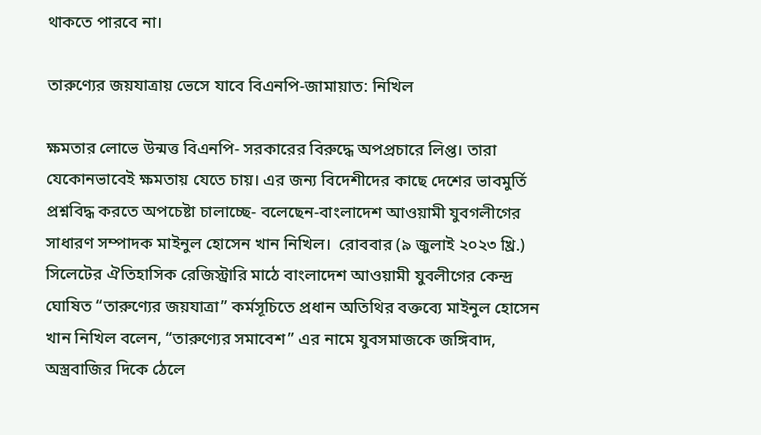থাকতে পারবে না।

তারুণ্যের জয়যাত্রায় ভেসে যাবে বিএনপি-জামায়াত: নিখিল

ক্ষমতার লোভে উন্মত্ত বিএনপি- সরকারের বিরুদ্ধে অপপ্রচারে লিপ্ত। তারা যেকোনভাবেই ক্ষমতায় যেতে চায়। এর জন্য বিদেশীদের কাছে দেশের ভাবমুর্তি প্রশ্নবিদ্ধ করতে অপচেষ্টা চালাচ্ছে- বলেছেন-বাংলাদেশ আওয়ামী যুবগলীগের সাধারণ সম্পাদক মাইনুল হোসেন খান নিখিল।  রোববার (৯ জুলাই ২০২৩ খ্রি.) সিলেটের ঐতিহাসিক রেজিস্ট্রারি মাঠে বাংলাদেশ আওয়ামী যুবলীগের কেন্দ্র ঘোষিত “তারুণ্যের জয়যাত্রা” কর্মসূচিতে প্রধান অতিথির বক্তব্যে মাইনুল হোসেন খান নিখিল বলেন, “তারুণ্যের সমাবেশ” এর নামে যুবসমাজকে জঙ্গিবাদ, অস্ত্রবাজির দিকে ঠেলে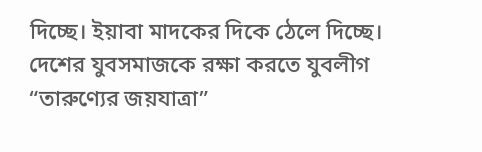দিচ্ছে। ইয়াবা মাদকের দিকে ঠেলে দিচ্ছে। দেশের যুবসমাজকে রক্ষা করতে যুবলীগ “তারুণ্যের জয়যাত্রা”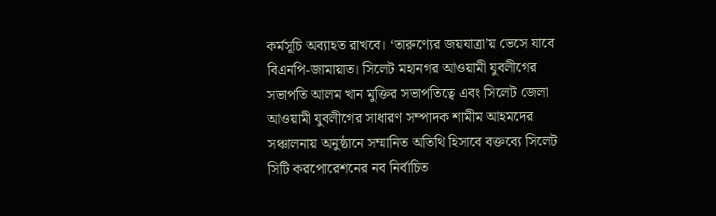কর্মসূচি অব্যাহত রাখবে। ‘তারুণ্যের জয়যাত্রা’য় ভেসে যাবে বিএনপি-জামায়াত। সিলেট মহানগর আওয়ামী যুবলীগের সভাপতি আলম খান মুক্তির সভাপতিত্বে এবং সিলেট জেলা আওয়ামী যুবলীগের সাধারণ সম্পাদক শামীম আহমদের সঞ্চালনায় অনুষ্ঠানে সম্মানিত অতিথি হিসাবে বক্তব্যে সিলেট সিটি করপোরেশনের নব নির্বাচিত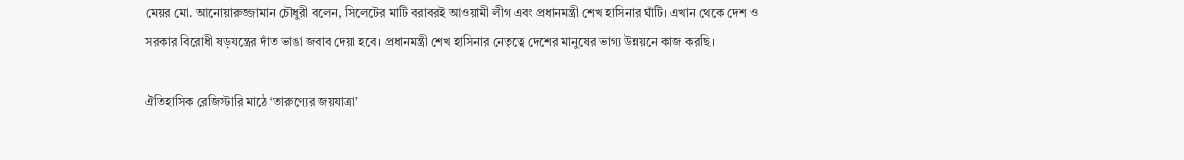মেয়র মো. আনোয়ারুজ্জামান চৌধুরী বলেন, সিলেটের মাটি বরাবরই আওয়ামী লীগ এবং প্রধানমন্ত্রী শেখ হাসিনার ঘাঁটি। এখান থেকে দেশ ও সরকার বিরোধী ষড়যন্ত্রের দাঁত ভাঙা জবাব দেয়া হবে। প্রধানমন্ত্রী শেখ হাসিনার নেতৃত্বে দেশের মানুষের ভাগ্য উন্নয়নে কাজ করছি।

ঐতিহাসিক রেজিস্টারি মাঠে ‘তারুণ্যের জয়যাত্রা’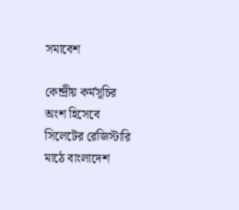সমাবেশ

কেন্দ্রীয় কর্মসূচির অংশ হিসেবে সিলেটের রেজিস্টারি মাঠে বাংলাদেশ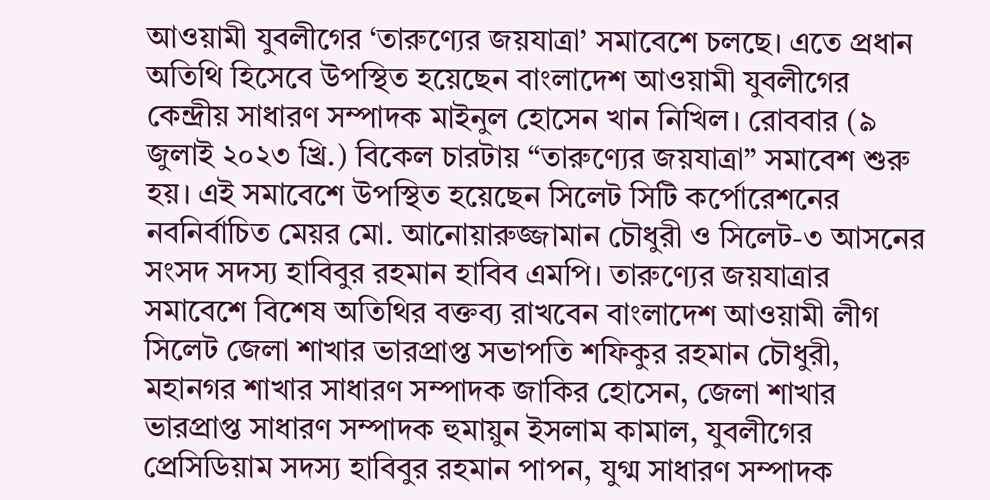আওয়ামী যুবলীগের ‘তারুণ্যের জয়যাত্রা’ সমাবেশে চলছে। এতে প্রধান অতিথি হিসেবে উপস্থিত হয়েছেন বাংলাদেশ আওয়ামী যুবলীগের কেন্দ্রীয় সাধারণ সম্পাদক মাইনুল হোসেন খান নিখিল। রোববার (৯ জুলাই ২০২৩ খ্রি.) বিকেল চারটায় “তারুণ্যের জয়যাত্রা” সমাবেশ শুরু হয়। এই সমাবেশে উপস্থিত হয়েছেন সিলেট সিটি কর্পোরেশনের নবনির্বাচিত মেয়র মো. আনোয়ারুজ্জামান চৌধুরী ও সিলেট-৩ আসনের সংসদ সদস্য হাবিবুর রহমান হাবিব এমপি। তারুণ্যের জয়যাত্রার সমাবেশে বিশেষ অতিথির বক্তব্য রাখবেন বাংলাদেশ আওয়ামী লীগ সিলেট জেলা শাখার ভারপ্রাপ্ত সভাপতি শফিকুর রহমান চৌধুরী, মহানগর শাখার সাধারণ সম্পাদক জাকির হোসেন, জেলা শাখার ভারপ্রাপ্ত সাধারণ সম্পাদক হুমায়ুন ইসলাম কামাল, যুবলীগের প্রেসিডিয়াম সদস্য হাবিবুর রহমান পাপন, যুগ্ম সাধারণ সম্পাদক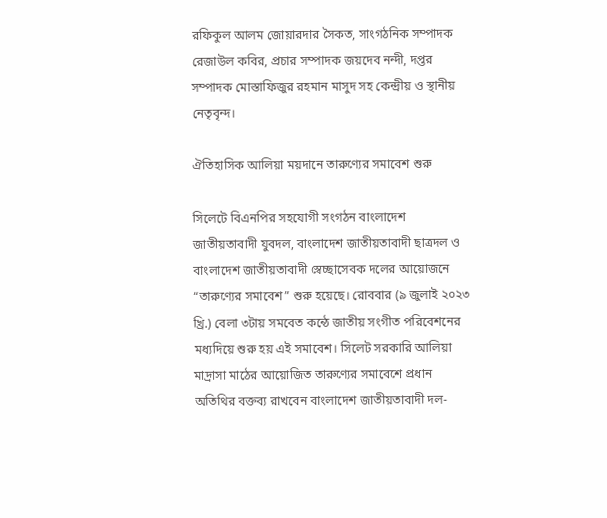রফিকুল আলম জোয়ারদার সৈকত, সাংগঠনিক সম্পাদক রেজাউল কবির, প্রচার সম্পাদক জয়দেব নন্দী, দপ্তর সম্পাদক মোস্তাফিজুর রহমান মাসুদ সহ কেন্দ্রীয় ও স্থানীয় নেতৃবৃন্দ।

ঐতিহাসিক আলিয়া ময়দানে তারুণ্যের সমাবেশ শুরু

সিলেটে বিএনপির সহযোগী সংগঠন বাংলাদেশ জাতীয়তাবাদী যুবদল, বাংলাদেশ জাতীয়তাবাদী ছাত্রদল ও বাংলাদেশ জাতীয়তাবাদী স্বেচ্ছাসেবক দলের আয়োজনে “তারুণ্যের সমাবেশ” শুরু হয়েছে। রোববার (৯ জুলাই ২০২৩ খ্রি.) বেলা ৩টায় সমবেত কন্ঠে জাতীয় সংগীত পরিবেশনের মধ্যদিয়ে শুরু হয় এই সমাবেশ। সিলেট সরকারি আলিয়া মাদ্রাসা মাঠের আয়োজিত তারুণ্যের সমাবেশে প্রধান অতিথির বক্তব্য রাখবেন বাংলাদেশ জাতীয়তাবাদী দল-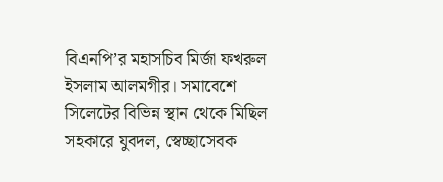বিএনপি’র মহাসচিব মির্জা ফখরুল ইসলাম আলমগীর। সমাবেশে সিলেটের বিভিন্ন স্থান থেকে মিছিল সহকারে যুবদল, স্বেচ্ছাসেবক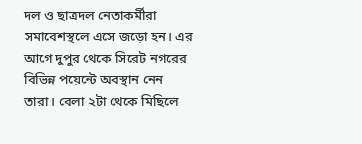দল ও ছাত্রদল নেতাকর্মীরা সমাবেশস্থলে এসে জড়ো হন। এর আগে দুপুর থেকে সিরেট নগরের বিভিন্ন পয়েন্টে অবস্থান নেন তারা। বেলা ২টা থেকে মিছিলে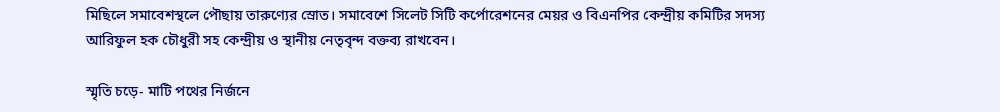মিছিলে সমাবেশস্থলে পৌছায় তারুণ্যের স্রোত। সমাবেশে সিলেট সিটি কর্পোরেশনের মেয়র ও বিএনপির কেন্দ্রীয় কমিটির সদস্য আরিফুল হক চৌধুরী সহ কেন্দ্রীয় ও স্থানীয় নেতৃবৃন্দ বক্তব্য রাখবেন।

স্মৃতি চড়ে- মাটি পথের নির্জনে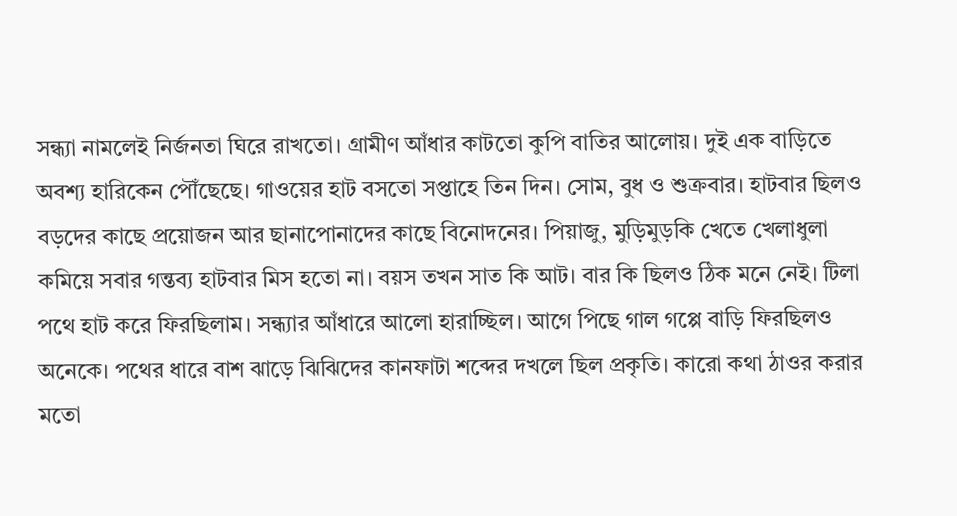সন্ধ্যা নামলেই নির্জনতা ঘিরে রাখতো। গ্রামীণ আঁধার কাটতো কুপি বাতির আলোয়। দুই এক বাড়িতে অবশ্য হারিকেন পৌঁছেছে। গাওয়ের হাট বসতো সপ্তাহে তিন দিন। সোম, বুধ ও শুক্রবার। হাটবার ছিলও বড়দের কাছে প্রয়োজন আর ছানাপোনাদের কাছে বিনোদনের। পিয়াজু, মুড়িমুড়কি খেতে খেলাধুলা কমিয়ে সবার গন্তব্য হাটবার মিস হতো না। বয়স তখন সাত কি আট। বার কি ছিলও ঠিক মনে নেই। টিলা পথে হাট করে ফিরছিলাম। সন্ধ্যার আঁধারে আলো হারাচ্ছিল। আগে পিছে গাল গপ্পে বাড়ি ফিরছিলও অনেকে। পথের ধারে বাশ ঝাড়ে ঝিঝিদের কানফাটা শব্দের দখলে ছিল প্রকৃতি। কারো কথা ঠাওর করার মতো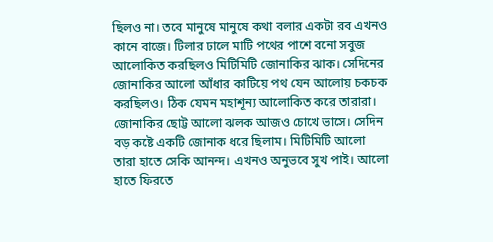ছিলও না। তবে মানুষে মানুষে কথা বলার একটা রব এখনও কানে বাজে। টিলার ঢালে মাটি পথের পাশে বনো সবুজ আলোকিত করছিলও মিটিমিটি জোনাকির ঝাক। সেদিনের জোনাকির আলো আঁধার কাটিয়ে পথ যেন আলোয় চকচক করছিলও। ঠিক যেমন মহাশূন্য আলোকিত করে তারারা। জোনাকির ছোট্ট আলো ঝলক আজও চোখে ভাসে। সেদিন বড় কষ্টে একটি জোনাক ধরে ছিলাম। মিটিমিটি আলো তারা হাতে সেকি আনন্দ। এখনও অনুভবে সুখ পাই। আলো হাতে ফিরতে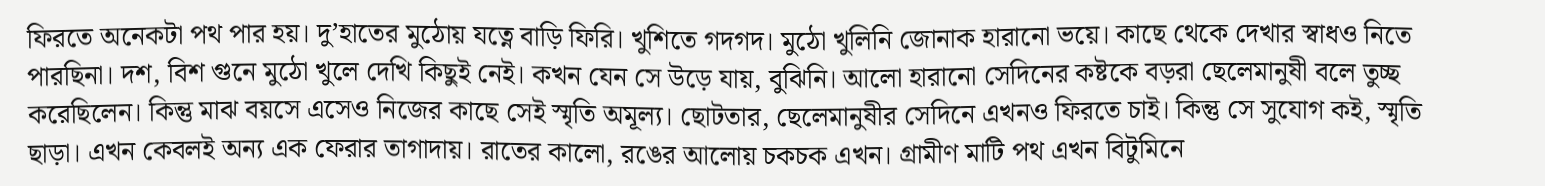ফিরতে অনেকটা পথ পার হয়। দু’হাতের মুঠোয় যত্নে বাড়ি ফিরি। খুশিতে গদগদ। মুঠো খুলিনি জোনাক হারানো ভয়ে। কাছে থেকে দেখার স্বাধও নিতে পারছিনা। দশ, বিশ গুনে মুঠো খুলে দেখি কিছুই নেই। কখন যেন সে উড়ে যায়, বুঝিনি। আলো হারানো সেদিনের কষ্টকে বড়রা ছেলেমানুষী বলে তুচ্ছ করেছিলেন। কিন্তু মাঝ বয়সে এসেও নিজের কাছে সেই স্মৃতি অমূল্য। ছোটতার, ছেলেমানুষীর সেদিনে এখনও ফিরতে চাই। কিন্তু সে সুযোগ কই, স্মৃতি ছাড়া। এখন কেবলই অন্য এক ফেরার তাগাদায়। রাতের কালো, রঙের আলোয় চকচক এখন। গ্রামীণ মাটি পথ এখন বিটুমিনে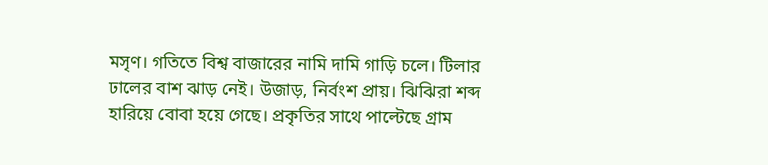মসৃণ। গতিতে বিশ্ব বাজারের নামি দামি গাড়ি চলে। টিলার ঢালের বাশ ঝাড় নেই। উজাড়, নির্বংশ প্রায়। ঝিঝিরা শব্দ হারিয়ে বোবা হয়ে গেছে। প্রকৃতির সাথে পাল্টেছে গ্রাম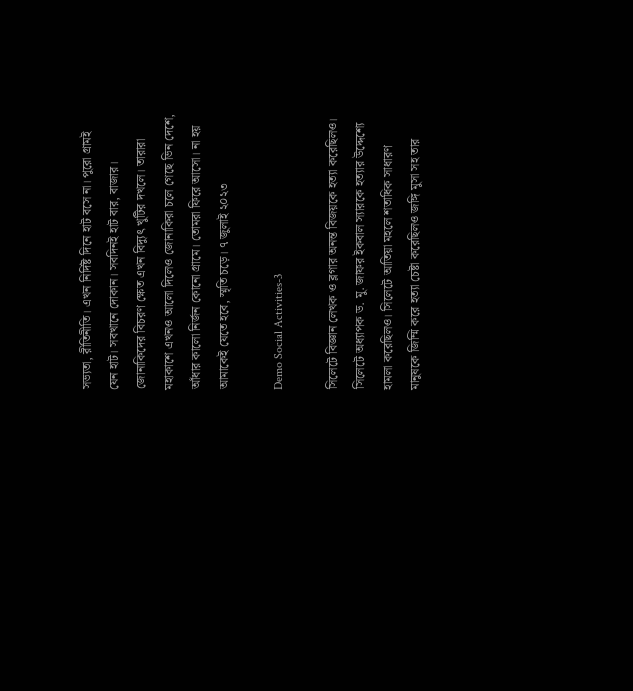সভ্যতা, রীতিনীতি। এখন নির্দিষ্ট দিনে হাট বসে না। পুরো গ্রামই যেন হাট। সবখানে দোকান। সবদিনই হাট বার, বাজার। জোনাকিদের বিচরণ ক্ষেত এখন বিদ্যুৎ খুটির দখলে। তারারা মহাকাশে এখনও আলো দিলেও জোনাকিরা চলে গেছে ভিন দেশে, আঁধার কালো নির্জন কোনো গ্রামে। তোমরা ফিরে আসো। না হয় আমাকেই যেতে হবে, স্মৃতি চড়ে। ৭ জুলাই ২০২৩

Demo Social Activities-3

সিলেটে বিজ্ঞান লেখক ও ব্লগার অনন্ত বিজয়কে হত্যা করেছিলও। সিলেটে অধ্যাপক ড. মু. জাফর ইকবাল স্যারকে হত্যার উদ্দেশ্যে হামলা করেছিলও। সিলেটে আতিয়া মহলে শতাধিক সাধারণ মানুষকে জিম্মি করে হত্যা চেষ্টা করেছিলও জঙ্গি মুসা সহ তার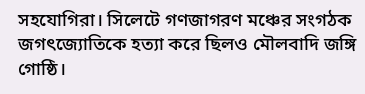সহযোগিরা। সিলেটে গণজাগরণ মঞ্চের সংগঠক জগৎজ্যোতিকে হত্যা করে ছিলও মৌলবাদি জঙ্গি গোষ্ঠি।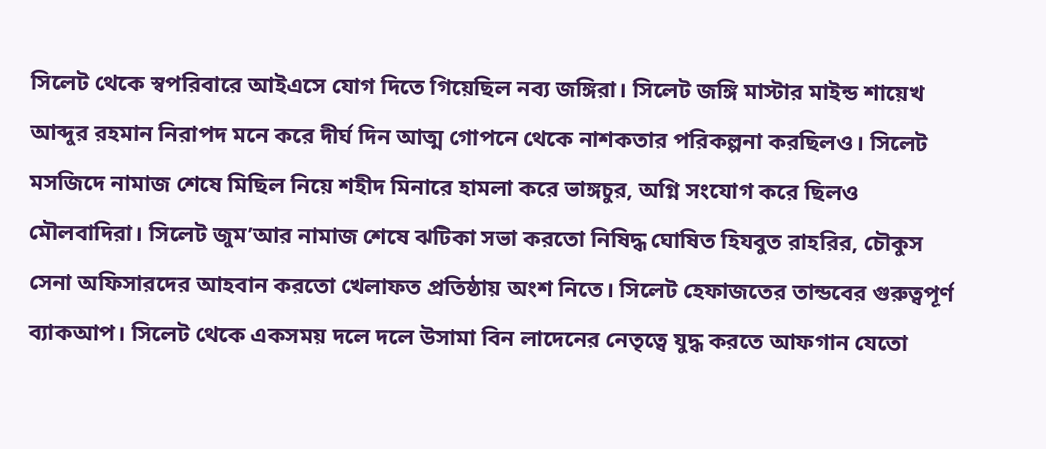সিলেট থেকে স্বপরিবারে আইএসে যোগ দিতে গিয়েছিল নব্য জঙ্গিরা। সিলেট জঙ্গি মাস্টার মাইন্ড শায়েখ আব্দুর রহমান নিরাপদ মনে করে দীর্ঘ দিন আত্ম গোপনে থেকে নাশকতার পরিকল্পনা করছিলও। সিলেট মসজিদে নামাজ শেষে মিছিল নিয়ে শহীদ মিনারে হামলা করে ভাঙ্গচুর, অগ্নি সংযোগ করে ছিলও মৌলবাদিরা। সিলেট জুম’আর নামাজ শেষে ঝটিকা সভা করতো নিষিদ্ধ ঘোষিত হিযবুত রাহরির, চৌকুস সেনা অফিসারদের আহবান করতো খেলাফত প্রতিষ্ঠায় অংশ নিতে। সিলেট হেফাজতের তান্ডবের গুরুত্বপূর্ণ ব্যাকআপ। সিলেট থেকে একসময় দলে দলে উসামা বিন লাদেনের নেতৃত্বে যুদ্ধ করতে আফগান যেতো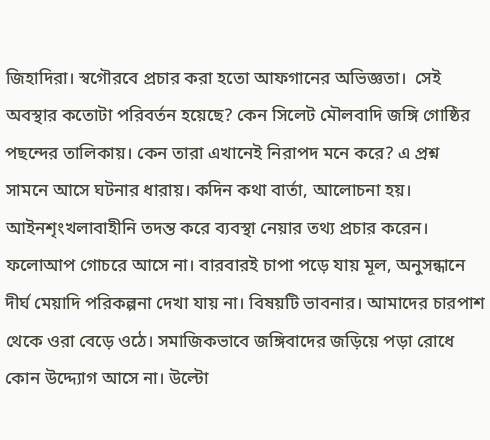জিহাদিরা। স্বগৌরবে প্রচার করা হতো আফগানের অভিজ্ঞতা।  সেই অবস্থার কতোটা পরিবর্তন হয়েছে? কেন সিলেট মৌলবাদি জঙ্গি গোষ্ঠির পছন্দের তালিকায়। কেন তারা এখানেই নিরাপদ মনে করে? এ প্রশ্ন সামনে আসে ঘটনার ধারায়। কদিন কথা বার্তা, আলোচনা হয়। আইনশৃংখলাবাহীনি তদন্ত করে ব্যবস্থা নেয়ার তথ্য প্রচার করেন। ফলোআপ গোচরে আসে না। বারবারই চাপা পড়ে যায় মূল, অনুসন্ধানে দীর্ঘ মেয়াদি পরিকল্পনা দেখা যায় না। বিষয়টি ভাবনার। আমাদের চারপাশ থেকে ওরা বেড়ে ওঠে। সমাজিকভাবে জঙ্গিবাদের জড়িয়ে পড়া রোধে কোন উদ্দ্যোগ আসে না। উল্টো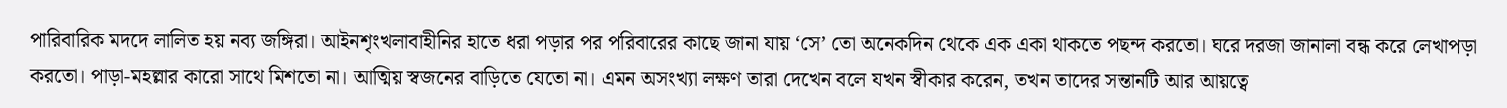পারিবারিক মদদে লালিত হয় নব্য জঙ্গিরা। আইনশৃংখলাবাহীনির হাতে ধরা পড়ার পর পরিবারের কাছে জানা যায় ‘সে’ তো অনেকদিন থেকে এক একা থাকতে পছন্দ করতো। ঘরে দরজা জানালা বন্ধ করে লেখাপড়া করতো। পাড়া-মহল্লার কারো সাথে মিশতো না। আত্মিয় স্বজনের বাড়িতে যেতো না। এমন অসংখ্যা লক্ষণ তারা দেখেন বলে যখন স্বীকার করেন, তখন তাদের সন্তানটি আর আয়ত্বে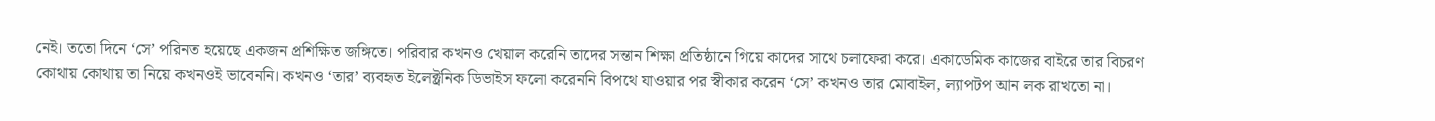নেই। ততো দিনে ‘সে’ পরিনত হয়েছে একজন প্রশিক্ষিত জঙ্গিতে। পরিবার কখনও খেয়াল করেনি তাদের সন্তান শিক্ষা প্রতিষ্ঠানে গিয়ে কাদের সাথে চলাফেরা করে। একাডেমিক কাজের বাইরে তার বিচরণ কোথায় কোথায় তা নিয়ে কখনওই ভাবেননি। কখনও ‘তার’ ব্যবহৃত ইলেক্ট্রনিক ডিভাইস ফলো করেননি বিপথে যাওয়ার পর স্বীকার করেন ‘সে’ কখনও তার মোবাইল, ল্যাপটপ আন লক রাখতো না।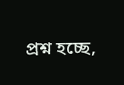প্রশ্ন হচ্ছে,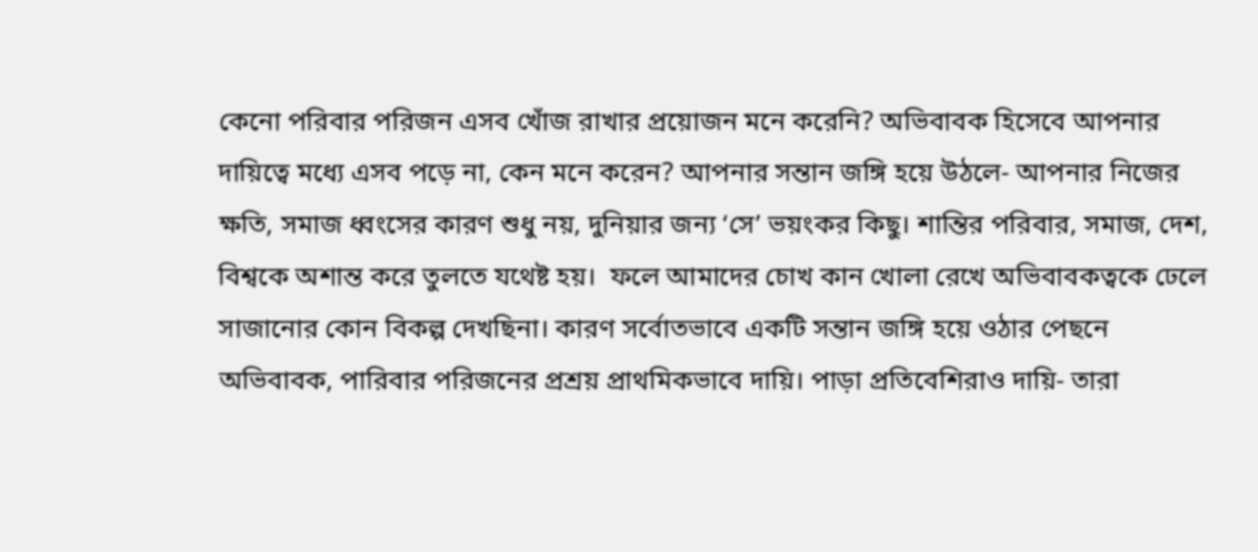কেনো পরিবার পরিজন এসব খোঁজ রাখার প্রয়োজন মনে করেনি? অভিবাবক হিসেবে আপনার দায়িত্বে মধ্যে এসব পড়ে না, কেন মনে করেন? আপনার সন্তান জঙ্গি হয়ে উঠলে- আপনার নিজের ক্ষতি, সমাজ ধ্বংসের কারণ শুধু নয়, দুনিয়ার জন্য ‘সে’ ভয়ংকর কিছু। শান্তির পরিবার, সমাজ, দেশ, বিশ্বকে অশান্ত করে তুলতে যথেষ্ট হয়।  ফলে আমাদের চোখ কান খোলা রেখে অভিবাবকত্বকে ঢেলে সাজানোর কোন বিকল্প দেখছিনা। কারণ সর্বোতভাবে একটি সন্তান জঙ্গি হয়ে ওঠার পেছনে অভিবাবক, পারিবার পরিজনের প্রশ্রয় প্রাথমিকভাবে দায়ি। পাড়া প্রতিবেশিরাও দায়ি- তারা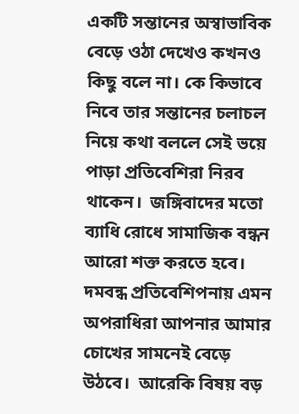একটি সন্তানের অস্বাভাবিক বেড়ে ওঠা দেখেও কখনও কিছু বলে না। কে কিভাবে নিবে তার সন্তানের চলাচল নিয়ে কথা বললে সেই ভয়ে পাড়া প্রতিবেশিরা নিরব থাকেন।  জঙ্গিবাদের মতো ব্যাধি রোধে সামাজিক বন্ধন আরো শক্ত করতে হবে। দমবন্ধ প্রতিবেশিপনায় এমন অপরাধিরা আপনার আমার চোখের সামনেই বেড়ে উঠবে।  আরেকি বিষয় বড়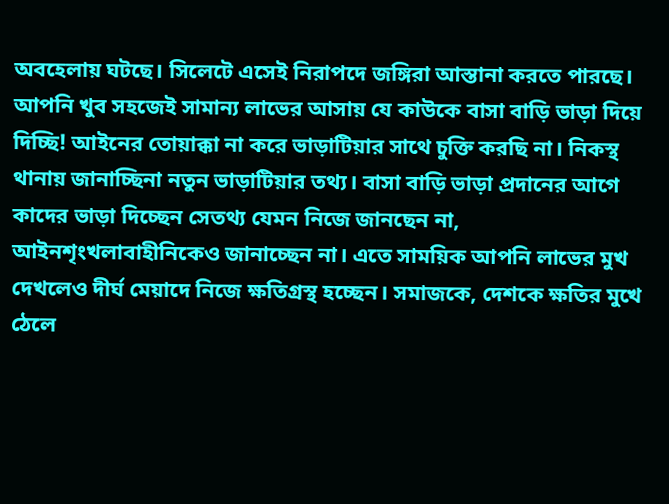অবহেলায় ঘটছে। সিলেটে এসেই নিরাপদে জঙ্গিরা আস্তানা করতে পারছে। আপনি খুব সহজেই সামান্য লাভের আসায় যে কাউকে বাসা বাড়ি ভাড়া দিয়ে দিচ্ছি! আইনের তোয়াক্কা না করে ভাড়াটিয়ার সাথে চুক্তি করছি না। নিকস্থ থানায় জানাচ্ছিনা নতুন ভাড়াটিয়ার তথ্য। বাসা বাড়ি ভাড়া প্রদানের আগে কাদের ভাড়া দিচ্ছেন সেতথ্য যেমন নিজে জানছেন না, আইনশৃংখলাবাহীনিকেও জানাচ্ছেন না। এতে সাময়িক আপনি লাভের মুখ দেখলেও দীর্ঘ মেয়াদে নিজে ক্ষতিগ্রস্থ হচ্ছেন। সমাজকে, দেশকে ক্ষতির মুখে ঠেলে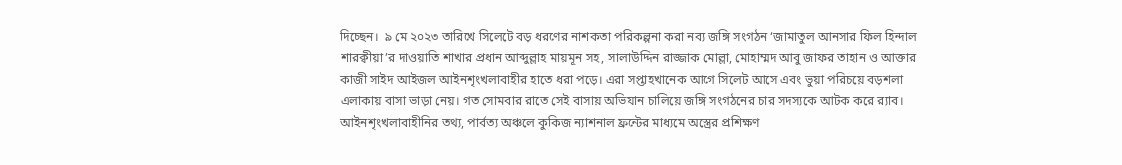দিচ্ছেন।  ৯ মে ২০২৩ তারিখে সিলেটে বড় ধরণের নাশকতা পরিকল্পনা করা নব্য জঙ্গি সংগঠন ‘জামাতুল আনসার ফিল হিন্দাল শারক্বীয়া’র দাওয়াতি শাখার প্রধান আব্দুল্লাহ মায়মূন সহ, সালাউদ্দিন রাজ্জাক মোল্লা, মোহাম্মদ আবু জাফর তাহান ও আক্তার কাজী সাইদ আইজল আইনশৃংখলাবাহীর হাতে ধরা পড়ে। এরা সপ্তাহখানেক আগে সিলেট আসে এবং ভুয়া পরিচয়ে বড়শলা এলাকায় বাসা ভাড়া নেয়। গত সোমবার রাতে সেই বাসায় অভিযান চালিয়ে জঙ্গি সংগঠনের চার সদস্যকে আটক করে র‍্যাব। আইনশৃংখলাবাহীনির তথ্য, পার্বত্য অঞ্চলে কুকিজ ন্যাশনাল ফ্রন্টের মাধ্যমে অস্ত্রের প্রশিক্ষণ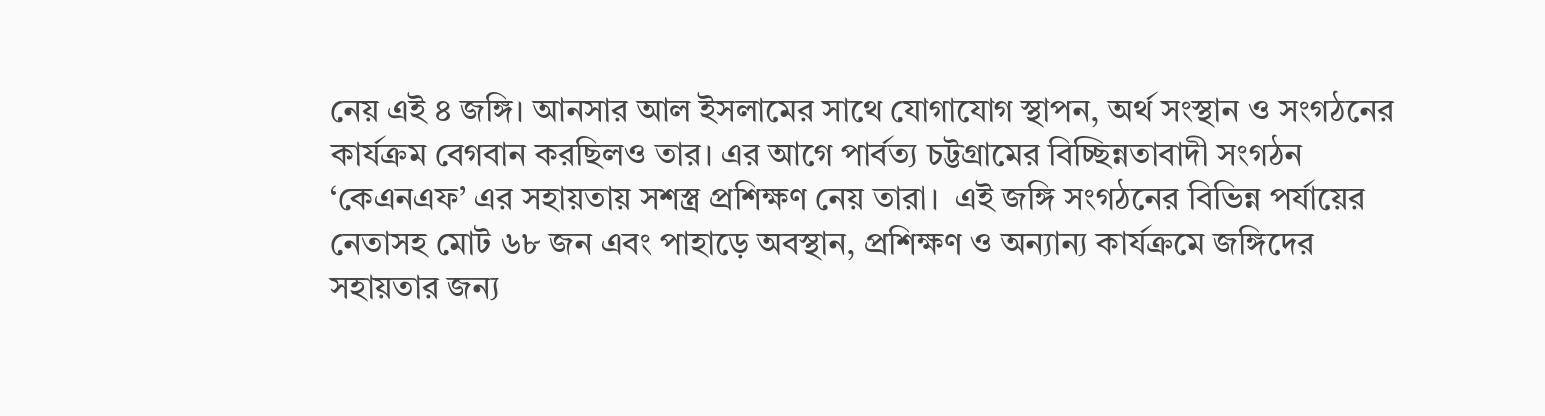নেয় এই ৪ জঙ্গি। আনসার আল ইসলামের সাথে যোগাযোগ স্থাপন, অর্থ সংস্থান ও সংগঠনের কার্যক্রম বেগবান করছিলও তার। এর আগে পার্বত্য চট্টগ্রামের বিচ্ছিন্নতাবাদী সংগঠন ‘কেএনএফ’ এর সহায়তায় সশস্ত্র প্রশিক্ষণ নেয় তারা।  এই জঙ্গি সংগঠনের বিভিন্ন পর্যায়ের নেতাসহ মোট ৬৮ জন এবং পাহাড়ে অবস্থান, প্রশিক্ষণ ও অন্যান্য কার্যক্রমে জঙ্গিদের সহায়তার জন্য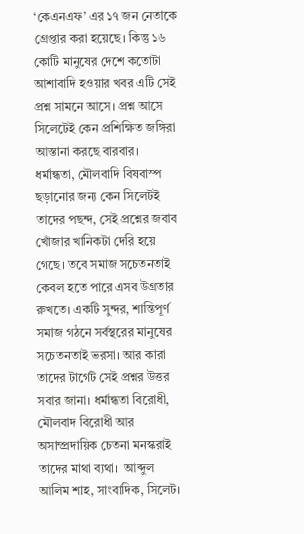‘কেএনএফ’ এর ১৭ জন নেতাকে গ্রেপ্তার করা হয়েছে। কিন্তু ১৬ কোটি মানুষের দেশে কতোটা আশাবাদি হওয়ার খবর এটি সেই প্রশ্ন সামনে আসে। প্রশ্ন আসে সিলেটেই কেন প্রশিক্ষিত জঙ্গিরা আস্তানা করছে বারবার। ধর্মান্ধতা, মৌলবাদি বিষবাস্প ছড়ানোর জন্য কেন সিলেটই তাদের পছন্দ, সেই প্রশ্নের জবাব খোঁজার খানিকটা দেরি হয়ে গেছে। তবে সমাজ সচেতনতাই কেবল হতে পারে এসব উগ্রতার রুখতে। একটি সুন্দর, শান্তিপূর্ণ সমাজ গঠনে সর্বস্থরের মানুষের সচেতনতাই ভরসা। আর কারা তাদের টার্গেট সেই প্রশ্নর উত্তর সবার জানা। ধর্মান্ধতা বিরোধী, মৌলবাদ বিরোধী আর অসাম্প্রদায়িক চেতনা মনস্করাই তাদের মাথা ব্যথা।  আব্দুল আলিম শাহ, সাংবাদিক, সিলেট।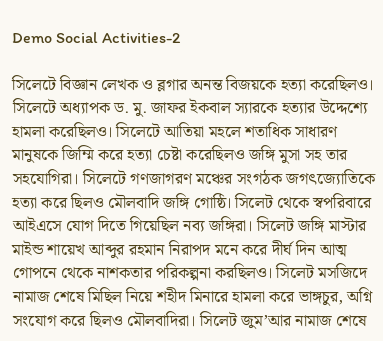Demo Social Activities-2

সিলেটে বিজ্ঞান লেখক ও ব্লগার অনন্ত বিজয়কে হত্যা করেছিলও। সিলেটে অধ্যাপক ড. মু. জাফর ইকবাল স্যারকে হত্যার উদ্দেশ্যে হামলা করেছিলও। সিলেটে আতিয়া মহলে শতাধিক সাধারণ মানুষকে জিম্মি করে হত্যা চেষ্টা করেছিলও জঙ্গি মুসা সহ তার সহযোগিরা। সিলেটে গণজাগরণ মঞ্চের সংগঠক জগৎজ্যোতিকে হত্যা করে ছিলও মৌলবাদি জঙ্গি গোষ্ঠি। সিলেট থেকে স্বপরিবারে আইএসে যোগ দিতে গিয়েছিল নব্য জঙ্গিরা। সিলেট জঙ্গি মাস্টার মাইন্ড শায়েখ আব্দুর রহমান নিরাপদ মনে করে দীর্ঘ দিন আত্ম গোপনে থেকে নাশকতার পরিকল্পনা করছিলও। সিলেট মসজিদে নামাজ শেষে মিছিল নিয়ে শহীদ মিনারে হামলা করে ভাঙ্গচুর, অগ্নি সংযোগ করে ছিলও মৌলবাদিরা। সিলেট জুম’আর নামাজ শেষে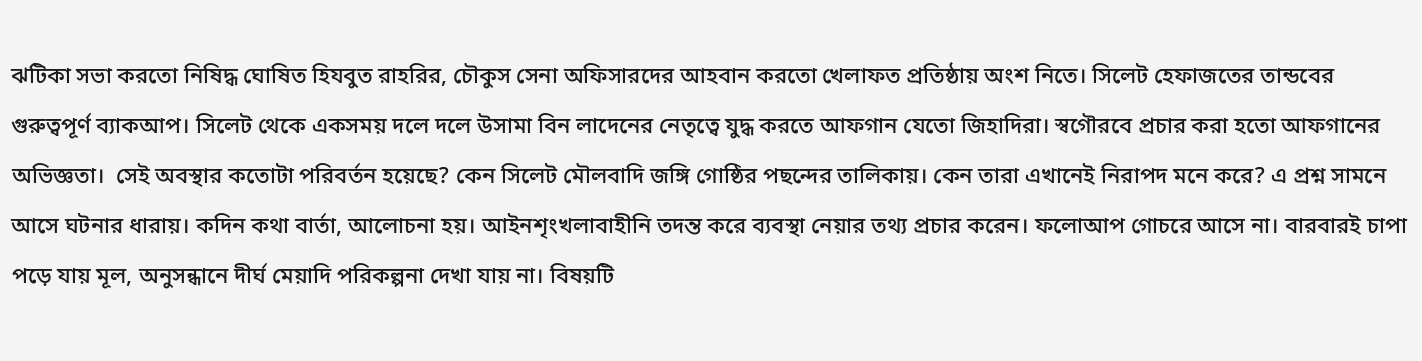ঝটিকা সভা করতো নিষিদ্ধ ঘোষিত হিযবুত রাহরির, চৌকুস সেনা অফিসারদের আহবান করতো খেলাফত প্রতিষ্ঠায় অংশ নিতে। সিলেট হেফাজতের তান্ডবের গুরুত্বপূর্ণ ব্যাকআপ। সিলেট থেকে একসময় দলে দলে উসামা বিন লাদেনের নেতৃত্বে যুদ্ধ করতে আফগান যেতো জিহাদিরা। স্বগৌরবে প্রচার করা হতো আফগানের অভিজ্ঞতা।  সেই অবস্থার কতোটা পরিবর্তন হয়েছে? কেন সিলেট মৌলবাদি জঙ্গি গোষ্ঠির পছন্দের তালিকায়। কেন তারা এখানেই নিরাপদ মনে করে? এ প্রশ্ন সামনে আসে ঘটনার ধারায়। কদিন কথা বার্তা, আলোচনা হয়। আইনশৃংখলাবাহীনি তদন্ত করে ব্যবস্থা নেয়ার তথ্য প্রচার করেন। ফলোআপ গোচরে আসে না। বারবারই চাপা পড়ে যায় মূল, অনুসন্ধানে দীর্ঘ মেয়াদি পরিকল্পনা দেখা যায় না। বিষয়টি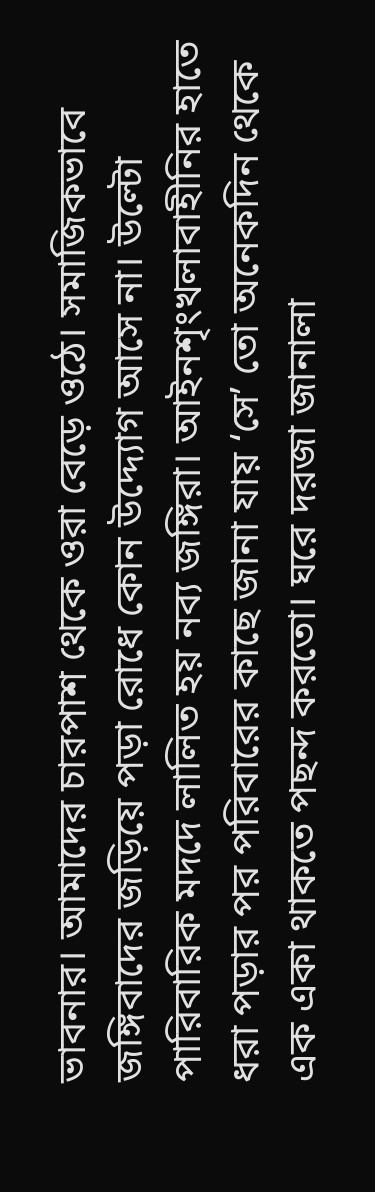ভাবনার। আমাদের চারপাশ থেকে ওরা বেড়ে ওঠে। সমাজিকভাবে জঙ্গিবাদের জড়িয়ে পড়া রোধে কোন উদ্দ্যোগ আসে না। উল্টো পারিবারিক মদদে লালিত হয় নব্য জঙ্গিরা। আইনশৃংখলাবাহীনির হাতে ধরা পড়ার পর পরিবারের কাছে জানা যায় ‘সে’ তো অনেকদিন থেকে এক একা থাকতে পছন্দ করতো। ঘরে দরজা জানালা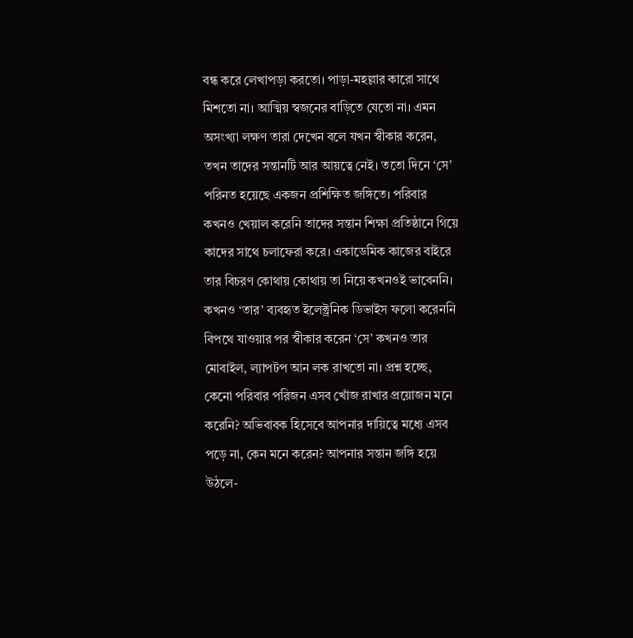বন্ধ করে লেখাপড়া করতো। পাড়া-মহল্লার কারো সাথে মিশতো না। আত্মিয় স্বজনের বাড়িতে যেতো না। এমন অসংখ্যা লক্ষণ তারা দেখেন বলে যখন স্বীকার করেন, তখন তাদের সন্তানটি আর আয়ত্বে নেই। ততো দিনে ‘সে’ পরিনত হয়েছে একজন প্রশিক্ষিত জঙ্গিতে। পরিবার কখনও খেয়াল করেনি তাদের সন্তান শিক্ষা প্রতিষ্ঠানে গিয়ে কাদের সাথে চলাফেরা করে। একাডেমিক কাজের বাইরে তার বিচরণ কোথায় কোথায় তা নিয়ে কখনওই ভাবেননি। কখনও ‘তার’ ব্যবহৃত ইলেক্ট্রনিক ডিভাইস ফলো করেননি বিপথে যাওয়ার পর স্বীকার করেন ‘সে’ কখনও তার মোবাইল, ল্যাপটপ আন লক রাখতো না। প্রশ্ন হচ্ছে, কেনো পরিবার পরিজন এসব খোঁজ রাখার প্রয়োজন মনে করেনি? অভিবাবক হিসেবে আপনার দায়িত্বে মধ্যে এসব পড়ে না, কেন মনে করেন? আপনার সন্তান জঙ্গি হয়ে উঠলে-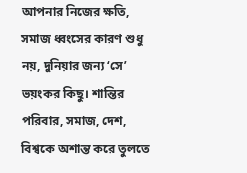আপনার নিজের ক্ষতি, সমাজ ধ্বংসের কারণ শুধু নয়, দুনিয়ার জন্য ‘সে’ ভয়ংকর কিছু। শান্তির পরিবার, সমাজ, দেশ, বিশ্বকে অশান্ত করে তুলতে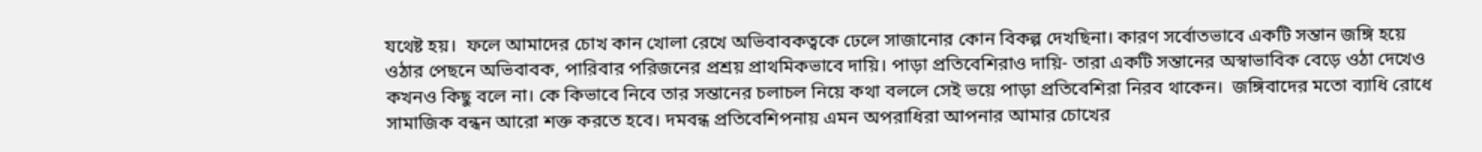যথেষ্ট হয়।  ফলে আমাদের চোখ কান খোলা রেখে অভিবাবকত্বকে ঢেলে সাজানোর কোন বিকল্প দেখছিনা। কারণ সর্বোতভাবে একটি সন্তান জঙ্গি হয়ে ওঠার পেছনে অভিবাবক, পারিবার পরিজনের প্রশ্রয় প্রাথমিকভাবে দায়ি। পাড়া প্রতিবেশিরাও দায়ি- তারা একটি সন্তানের অস্বাভাবিক বেড়ে ওঠা দেখেও কখনও কিছু বলে না। কে কিভাবে নিবে তার সন্তানের চলাচল নিয়ে কথা বললে সেই ভয়ে পাড়া প্রতিবেশিরা নিরব থাকেন।  জঙ্গিবাদের মতো ব্যাধি রোধে সামাজিক বন্ধন আরো শক্ত করতে হবে। দমবন্ধ প্রতিবেশিপনায় এমন অপরাধিরা আপনার আমার চোখের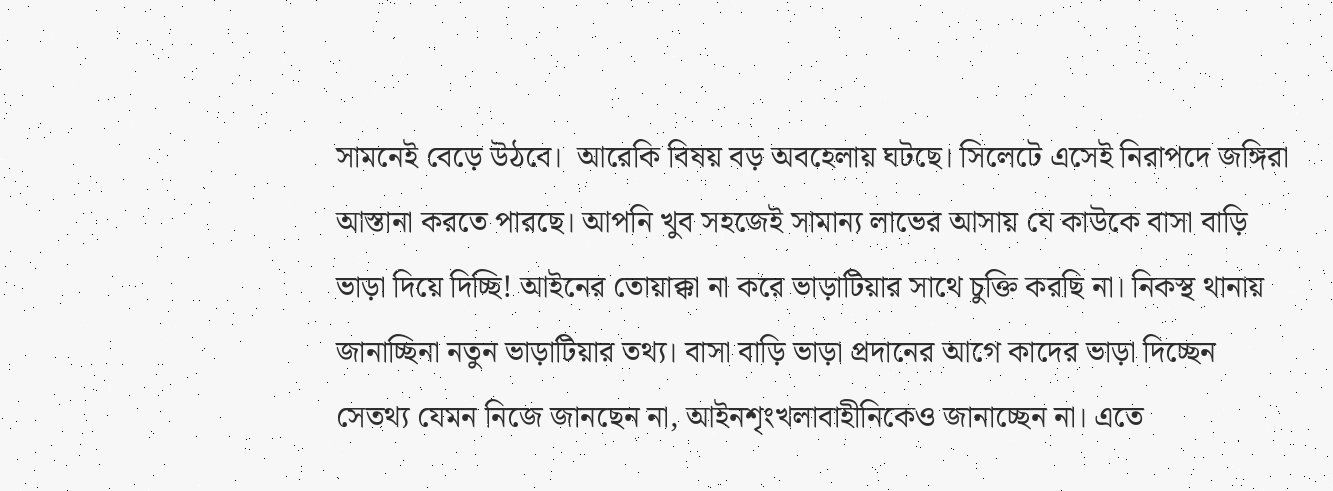সামনেই বেড়ে উঠবে।  আরেকি বিষয় বড় অবহেলায় ঘটছে। সিলেটে এসেই নিরাপদে জঙ্গিরা আস্তানা করতে পারছে। আপনি খুব সহজেই সামান্য লাভের আসায় যে কাউকে বাসা বাড়ি ভাড়া দিয়ে দিচ্ছি! আইনের তোয়াক্কা না করে ভাড়াটিয়ার সাথে চুক্তি করছি না। নিকস্থ থানায় জানাচ্ছিনা নতুন ভাড়াটিয়ার তথ্য। বাসা বাড়ি ভাড়া প্রদানের আগে কাদের ভাড়া দিচ্ছেন সেতথ্য যেমন নিজে জানছেন না, আইনশৃংখলাবাহীনিকেও জানাচ্ছেন না। এতে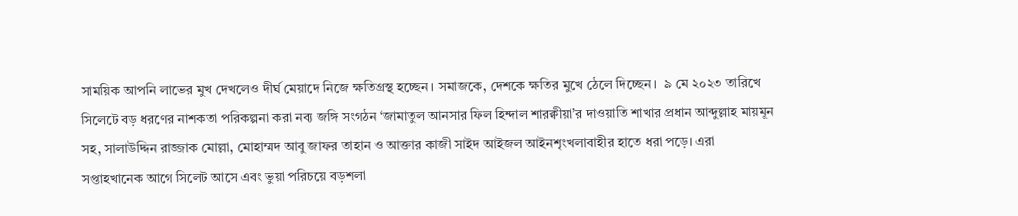সাময়িক আপনি লাভের মুখ দেখলেও দীর্ঘ মেয়াদে নিজে ক্ষতিগ্রস্থ হচ্ছেন। সমাজকে, দেশকে ক্ষতির মুখে ঠেলে দিচ্ছেন।  ৯ মে ২০২৩ তারিখে সিলেটে বড় ধরণের নাশকতা পরিকল্পনা করা নব্য জঙ্গি সংগঠন ‘জামাতুল আনসার ফিল হিন্দাল শারক্বীয়া’র দাওয়াতি শাখার প্রধান আব্দুল্লাহ মায়মূন সহ, সালাউদ্দিন রাজ্জাক মোল্লা, মোহাম্মদ আবু জাফর তাহান ও আক্তার কাজী সাইদ আইজল আইনশৃংখলাবাহীর হাতে ধরা পড়ে। এরা সপ্তাহখানেক আগে সিলেট আসে এবং ভুয়া পরিচয়ে বড়শলা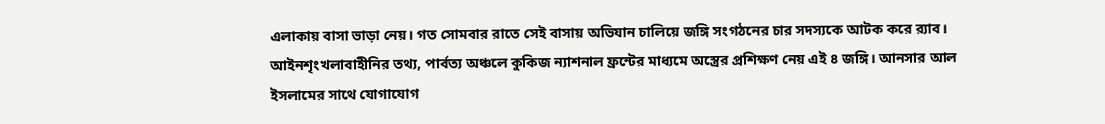এলাকায় বাসা ভাড়া নেয়। গত সোমবার রাতে সেই বাসায় অভিযান চালিয়ে জঙ্গি সংগঠনের চার সদস্যকে আটক করে র‍্যাব। আইনশৃংখলাবাহীনির তথ্য, পার্বত্য অঞ্চলে কুকিজ ন্যাশনাল ফ্রন্টের মাধ্যমে অস্ত্রের প্রশিক্ষণ নেয় এই ৪ জঙ্গি। আনসার আল ইসলামের সাথে যোগাযোগ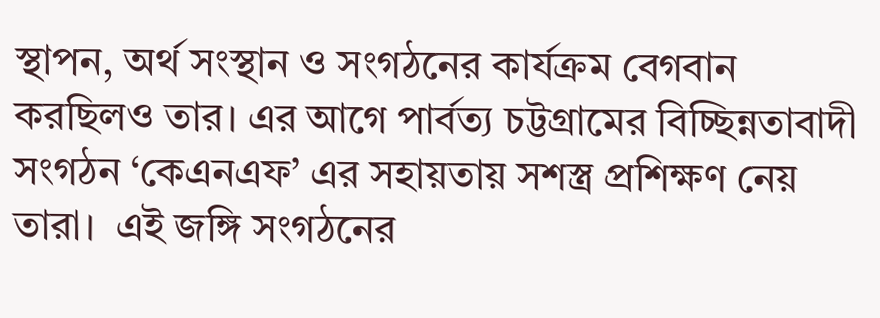স্থাপন, অর্থ সংস্থান ও সংগঠনের কার্যক্রম বেগবান করছিলও তার। এর আগে পার্বত্য চট্টগ্রামের বিচ্ছিন্নতাবাদী সংগঠন ‘কেএনএফ’ এর সহায়তায় সশস্ত্র প্রশিক্ষণ নেয় তারা।  এই জঙ্গি সংগঠনের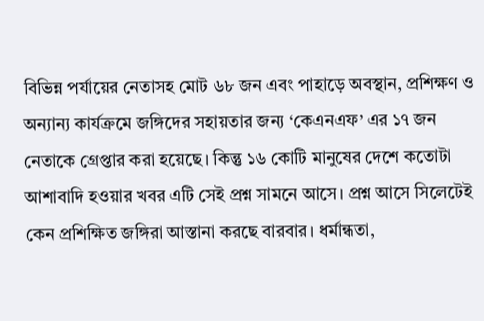বিভিন্ন পর্যায়ের নেতাসহ মোট ৬৮ জন এবং পাহাড়ে অবস্থান, প্রশিক্ষণ ও অন্যান্য কার্যক্রমে জঙ্গিদের সহায়তার জন্য ‘কেএনএফ’ এর ১৭ জন নেতাকে গ্রেপ্তার করা হয়েছে। কিন্তু ১৬ কোটি মানুষের দেশে কতোটা আশাবাদি হওয়ার খবর এটি সেই প্রশ্ন সামনে আসে। প্রশ্ন আসে সিলেটেই কেন প্রশিক্ষিত জঙ্গিরা আস্তানা করছে বারবার। ধর্মান্ধতা,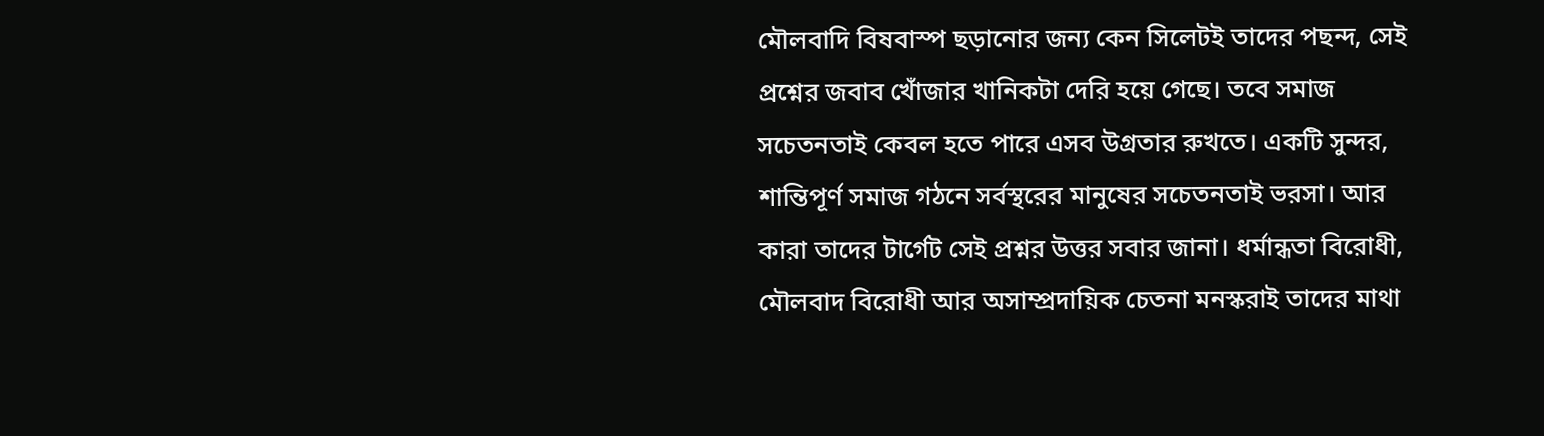মৌলবাদি বিষবাস্প ছড়ানোর জন্য কেন সিলেটই তাদের পছন্দ, সেই প্রশ্নের জবাব খোঁজার খানিকটা দেরি হয়ে গেছে। তবে সমাজ সচেতনতাই কেবল হতে পারে এসব উগ্রতার রুখতে। একটি সুন্দর, শান্তিপূর্ণ সমাজ গঠনে সর্বস্থরের মানুষের সচেতনতাই ভরসা। আর কারা তাদের টার্গেট সেই প্রশ্নর উত্তর সবার জানা। ধর্মান্ধতা বিরোধী, মৌলবাদ বিরোধী আর অসাম্প্রদায়িক চেতনা মনস্করাই তাদের মাথা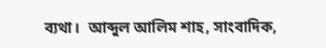ব্যথা।  আব্দুল আলিম শাহ, সাংবাদিক,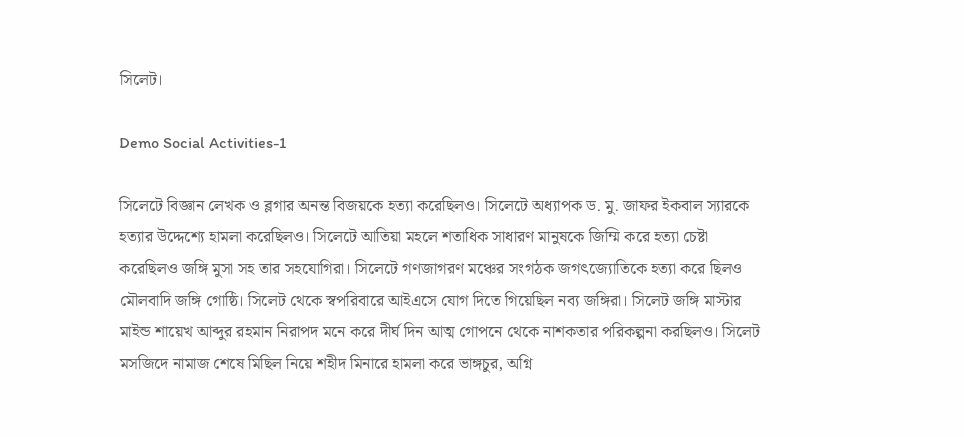সিলেট।

Demo Social Activities-1

সিলেটে বিজ্ঞান লেখক ও ব্লগার অনন্ত বিজয়কে হত্যা করেছিলও। সিলেটে অধ্যাপক ড. মু. জাফর ইকবাল স্যারকে হত্যার উদ্দেশ্যে হামলা করেছিলও। সিলেটে আতিয়া মহলে শতাধিক সাধারণ মানুষকে জিম্মি করে হত্যা চেষ্টা করেছিলও জঙ্গি মুসা সহ তার সহযোগিরা। সিলেটে গণজাগরণ মঞ্চের সংগঠক জগৎজ্যোতিকে হত্যা করে ছিলও মৌলবাদি জঙ্গি গোষ্ঠি। সিলেট থেকে স্বপরিবারে আইএসে যোগ দিতে গিয়েছিল নব্য জঙ্গিরা। সিলেট জঙ্গি মাস্টার মাইন্ড শায়েখ আব্দুর রহমান নিরাপদ মনে করে দীর্ঘ দিন আত্ম গোপনে থেকে নাশকতার পরিকল্পনা করছিলও। সিলেট মসজিদে নামাজ শেষে মিছিল নিয়ে শহীদ মিনারে হামলা করে ভাঙ্গচুর, অগ্নি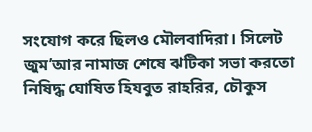সংযোগ করে ছিলও মৌলবাদিরা। সিলেট জুম’আর নামাজ শেষে ঝটিকা সভা করতো নিষিদ্ধ ঘোষিত হিযবুত রাহরির, চৌকুস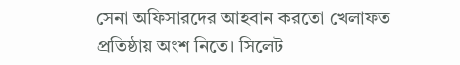সেনা অফিসারদের আহবান করতো খেলাফত প্রতিষ্ঠায় অংশ নিতে। সিলেট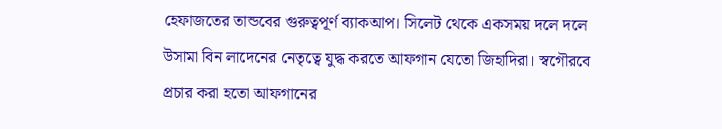হেফাজতের তান্ডবের গুরুত্বপূর্ণ ব্যাকআপ। সিলেট থেকে একসময় দলে দলে উসামা বিন লাদেনের নেতৃত্বে যুদ্ধ করতে আফগান যেতো জিহাদিরা। স্বগৌরবে প্রচার করা হতো আফগানের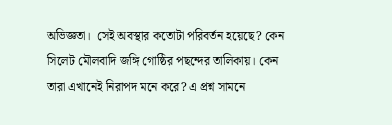অভিজ্ঞতা।  সেই অবস্থার কতোটা পরিবর্তন হয়েছে? কেন সিলেট মৌলবাদি জঙ্গি গোষ্ঠির পছন্দের তালিকায়। কেন তারা এখানেই নিরাপদ মনে করে? এ প্রশ্ন সামনে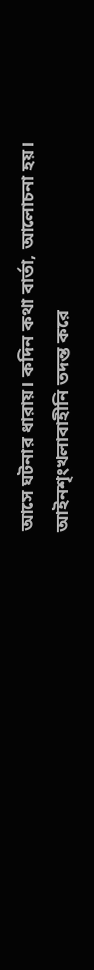আসে ঘটনার ধারায়। কদিন কথা বার্তা, আলোচনা হয়। আইনশৃংখলাবাহীনি তদন্ত করে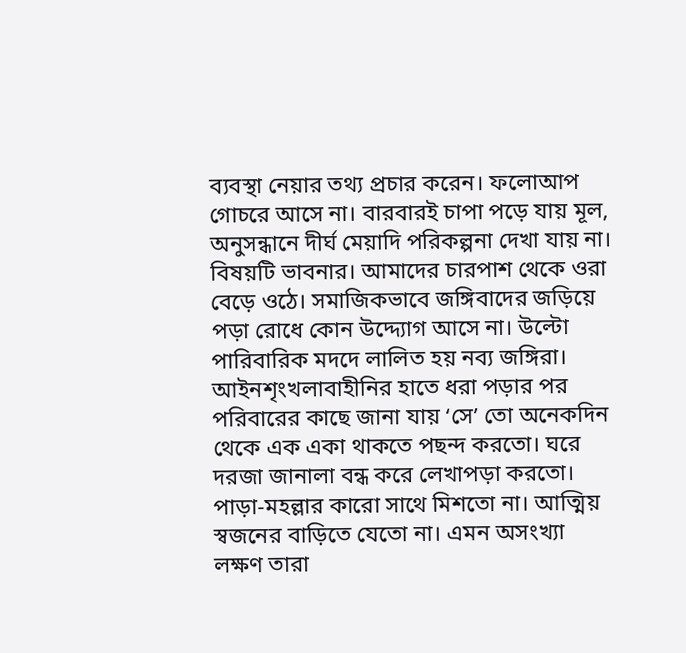ব্যবস্থা নেয়ার তথ্য প্রচার করেন। ফলোআপ গোচরে আসে না। বারবারই চাপা পড়ে যায় মূল, অনুসন্ধানে দীর্ঘ মেয়াদি পরিকল্পনা দেখা যায় না। বিষয়টি ভাবনার। আমাদের চারপাশ থেকে ওরা বেড়ে ওঠে। সমাজিকভাবে জঙ্গিবাদের জড়িয়ে পড়া রোধে কোন উদ্দ্যোগ আসে না। উল্টো পারিবারিক মদদে লালিত হয় নব্য জঙ্গিরা। আইনশৃংখলাবাহীনির হাতে ধরা পড়ার পর পরিবারের কাছে জানা যায় ‘সে’ তো অনেকদিন থেকে এক একা থাকতে পছন্দ করতো। ঘরে দরজা জানালা বন্ধ করে লেখাপড়া করতো। পাড়া-মহল্লার কারো সাথে মিশতো না। আত্মিয় স্বজনের বাড়িতে যেতো না। এমন অসংখ্যা লক্ষণ তারা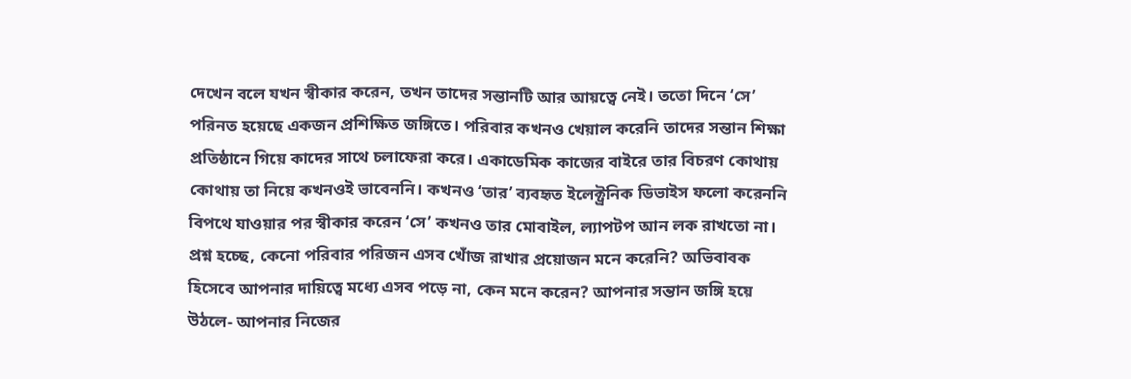দেখেন বলে যখন স্বীকার করেন, তখন তাদের সন্তানটি আর আয়ত্বে নেই। ততো দিনে ‘সে’ পরিনত হয়েছে একজন প্রশিক্ষিত জঙ্গিতে। পরিবার কখনও খেয়াল করেনি তাদের সন্তান শিক্ষা প্রতিষ্ঠানে গিয়ে কাদের সাথে চলাফেরা করে। একাডেমিক কাজের বাইরে তার বিচরণ কোথায় কোথায় তা নিয়ে কখনওই ভাবেননি। কখনও ‘তার’ ব্যবহৃত ইলেক্ট্রনিক ডিভাইস ফলো করেননি বিপথে যাওয়ার পর স্বীকার করেন ‘সে’ কখনও তার মোবাইল, ল্যাপটপ আন লক রাখতো না। প্রশ্ন হচ্ছে, কেনো পরিবার পরিজন এসব খোঁজ রাখার প্রয়োজন মনে করেনি? অভিবাবক হিসেবে আপনার দায়িত্বে মধ্যে এসব পড়ে না, কেন মনে করেন? আপনার সন্তান জঙ্গি হয়ে উঠলে- আপনার নিজের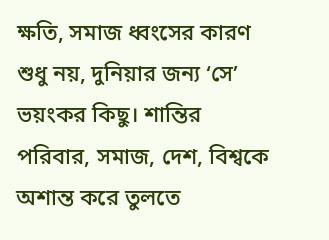ক্ষতি, সমাজ ধ্বংসের কারণ শুধু নয়, দুনিয়ার জন্য ‘সে’ ভয়ংকর কিছু। শান্তির পরিবার, সমাজ, দেশ, বিশ্বকে অশান্ত করে তুলতে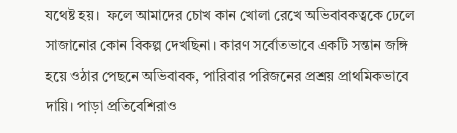যথেষ্ট হয়।  ফলে আমাদের চোখ কান খোলা রেখে অভিবাবকত্বকে ঢেলে সাজানোর কোন বিকল্প দেখছিনা। কারণ সর্বোতভাবে একটি সন্তান জঙ্গি হয়ে ওঠার পেছনে অভিবাবক, পারিবার পরিজনের প্রশ্রয় প্রাথমিকভাবে দায়ি। পাড়া প্রতিবেশিরাও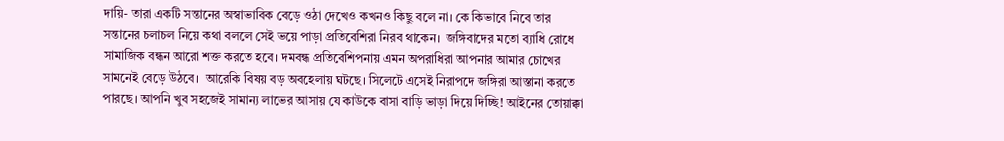দায়ি- তারা একটি সন্তানের অস্বাভাবিক বেড়ে ওঠা দেখেও কখনও কিছু বলে না। কে কিভাবে নিবে তার সন্তানের চলাচল নিয়ে কথা বললে সেই ভয়ে পাড়া প্রতিবেশিরা নিরব থাকেন।  জঙ্গিবাদের মতো ব্যাধি রোধে সামাজিক বন্ধন আরো শক্ত করতে হবে। দমবন্ধ প্রতিবেশিপনায় এমন অপরাধিরা আপনার আমার চোখের সামনেই বেড়ে উঠবে।  আরেকি বিষয় বড় অবহেলায় ঘটছে। সিলেটে এসেই নিরাপদে জঙ্গিরা আস্তানা করতে পারছে। আপনি খুব সহজেই সামান্য লাভের আসায় যে কাউকে বাসা বাড়ি ভাড়া দিয়ে দিচ্ছি! আইনের তোয়াক্কা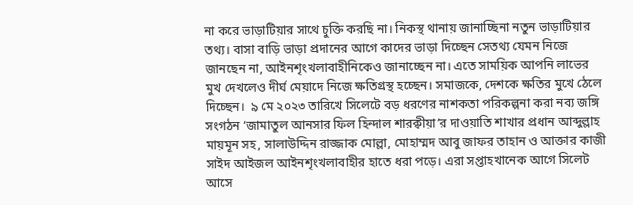না করে ভাড়াটিয়ার সাথে চুক্তি করছি না। নিকস্থ থানায় জানাচ্ছিনা নতুন ভাড়াটিয়ার তথ্য। বাসা বাড়ি ভাড়া প্রদানের আগে কাদের ভাড়া দিচ্ছেন সেতথ্য যেমন নিজে জানছেন না, আইনশৃংখলাবাহীনিকেও জানাচ্ছেন না। এতে সাময়িক আপনি লাভের মুখ দেখলেও দীর্ঘ মেয়াদে নিজে ক্ষতিগ্রস্থ হচ্ছেন। সমাজকে, দেশকে ক্ষতির মুখে ঠেলে দিচ্ছেন।  ৯ মে ২০২৩ তারিখে সিলেটে বড় ধরণের নাশকতা পরিকল্পনা করা নব্য জঙ্গি সংগঠন ‘জামাতুল আনসার ফিল হিন্দাল শারক্বীয়া’র দাওয়াতি শাখার প্রধান আব্দুল্লাহ মায়মূন সহ, সালাউদ্দিন রাজ্জাক মোল্লা, মোহাম্মদ আবু জাফর তাহান ও আক্তার কাজী সাইদ আইজল আইনশৃংখলাবাহীর হাতে ধরা পড়ে। এরা সপ্তাহখানেক আগে সিলেট আসে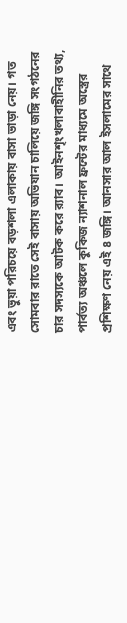এবং ভুয়া পরিচয়ে বড়শলা এলাকায় বাসা ভাড়া নেয়। গত সোমবার রাতে সেই বাসায় অভিযান চালিয়ে জঙ্গি সংগঠনের চার সদস্যকে আটক করে র‍্যাব। আইনশৃংখলাবাহীনির তথ্য, পার্বত্য অঞ্চলে কুকিজ ন্যাশনাল ফ্রন্টের মাধ্যমে অস্ত্রের প্রশিক্ষণ নেয় এই ৪ জঙ্গি। আনসার আল ইসলামের সাথে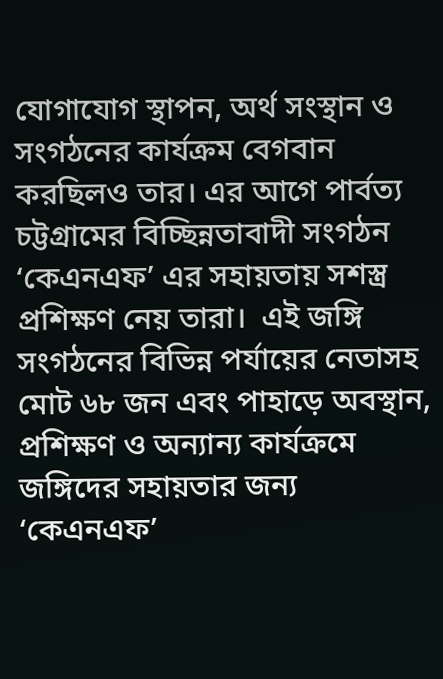যোগাযোগ স্থাপন, অর্থ সংস্থান ও সংগঠনের কার্যক্রম বেগবান করছিলও তার। এর আগে পার্বত্য চট্টগ্রামের বিচ্ছিন্নতাবাদী সংগঠন ‘কেএনএফ’ এর সহায়তায় সশস্ত্র প্রশিক্ষণ নেয় তারা।  এই জঙ্গি সংগঠনের বিভিন্ন পর্যায়ের নেতাসহ মোট ৬৮ জন এবং পাহাড়ে অবস্থান, প্রশিক্ষণ ও অন্যান্য কার্যক্রমে জঙ্গিদের সহায়তার জন্য ‘কেএনএফ’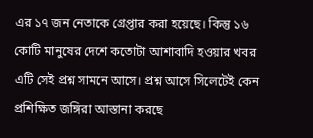এর ১৭ জন নেতাকে গ্রেপ্তার করা হয়েছে। কিন্তু ১৬ কোটি মানুষের দেশে কতোটা আশাবাদি হওয়ার খবর এটি সেই প্রশ্ন সামনে আসে। প্রশ্ন আসে সিলেটেই কেন প্রশিক্ষিত জঙ্গিরা আস্তানা করছে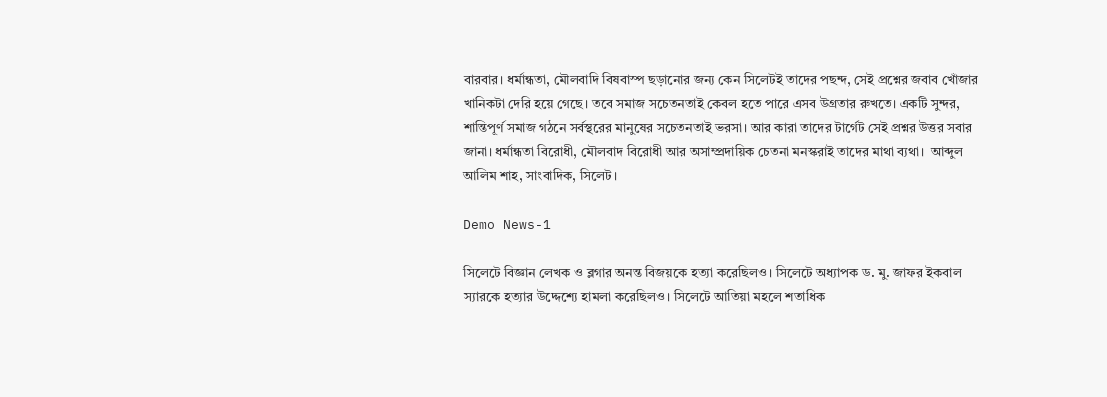বারবার। ধর্মান্ধতা, মৌলবাদি বিষবাস্প ছড়ানোর জন্য কেন সিলেটই তাদের পছন্দ, সেই প্রশ্নের জবাব খোঁজার খানিকটা দেরি হয়ে গেছে। তবে সমাজ সচেতনতাই কেবল হতে পারে এসব উগ্রতার রুখতে। একটি সুন্দর, শান্তিপূর্ণ সমাজ গঠনে সর্বস্থরের মানুষের সচেতনতাই ভরসা। আর কারা তাদের টার্গেট সেই প্রশ্নর উত্তর সবার জানা। ধর্মান্ধতা বিরোধী, মৌলবাদ বিরোধী আর অসাম্প্রদায়িক চেতনা মনস্করাই তাদের মাথা ব্যথা।  আব্দুল আলিম শাহ, সাংবাদিক, সিলেট।

Demo News-1

সিলেটে বিজ্ঞান লেখক ও ব্লগার অনন্ত বিজয়কে হত্যা করেছিলও। সিলেটে অধ্যাপক ড. মু. জাফর ইকবাল স্যারকে হত্যার উদ্দেশ্যে হামলা করেছিলও। সিলেটে আতিয়া মহলে শতাধিক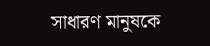সাধারণ মানুষকে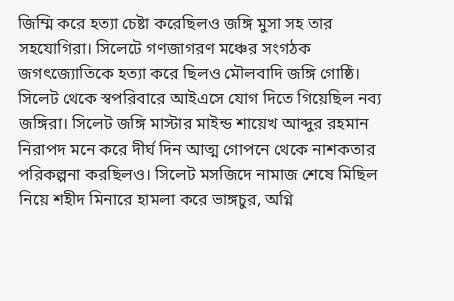জিম্মি করে হত্যা চেষ্টা করেছিলও জঙ্গি মুসা সহ তার সহযোগিরা। সিলেটে গণজাগরণ মঞ্চের সংগঠক জগৎজ্যোতিকে হত্যা করে ছিলও মৌলবাদি জঙ্গি গোষ্ঠি। সিলেট থেকে স্বপরিবারে আইএসে যোগ দিতে গিয়েছিল নব্য জঙ্গিরা। সিলেট জঙ্গি মাস্টার মাইন্ড শায়েখ আব্দুর রহমান নিরাপদ মনে করে দীর্ঘ দিন আত্ম গোপনে থেকে নাশকতার পরিকল্পনা করছিলও। সিলেট মসজিদে নামাজ শেষে মিছিল নিয়ে শহীদ মিনারে হামলা করে ভাঙ্গচুর, অগ্নি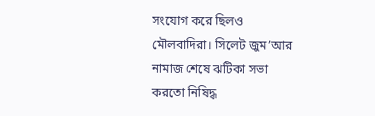সংযোগ করে ছিলও মৌলবাদিরা। সিলেট জুম’আর নামাজ শেষে ঝটিকা সভা করতো নিষিদ্ধ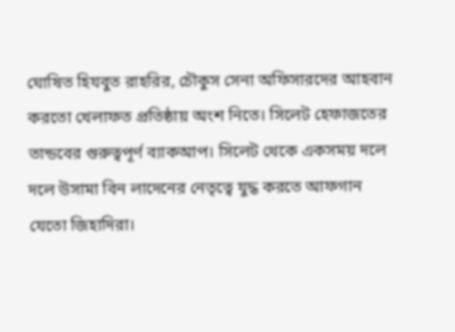ঘোষিত হিযবুত রাহরির, চৌকুস সেনা অফিসারদের আহবান করতো খেলাফত প্রতিষ্ঠায় অংশ নিতে। সিলেট হেফাজতের তান্ডবের গুরুত্বপূর্ণ ব্যাকআপ। সিলেট থেকে একসময় দলে দলে উসামা বিন লাদেনের নেতৃত্বে যুদ্ধ করতে আফগান যেতো জিহাদিরা।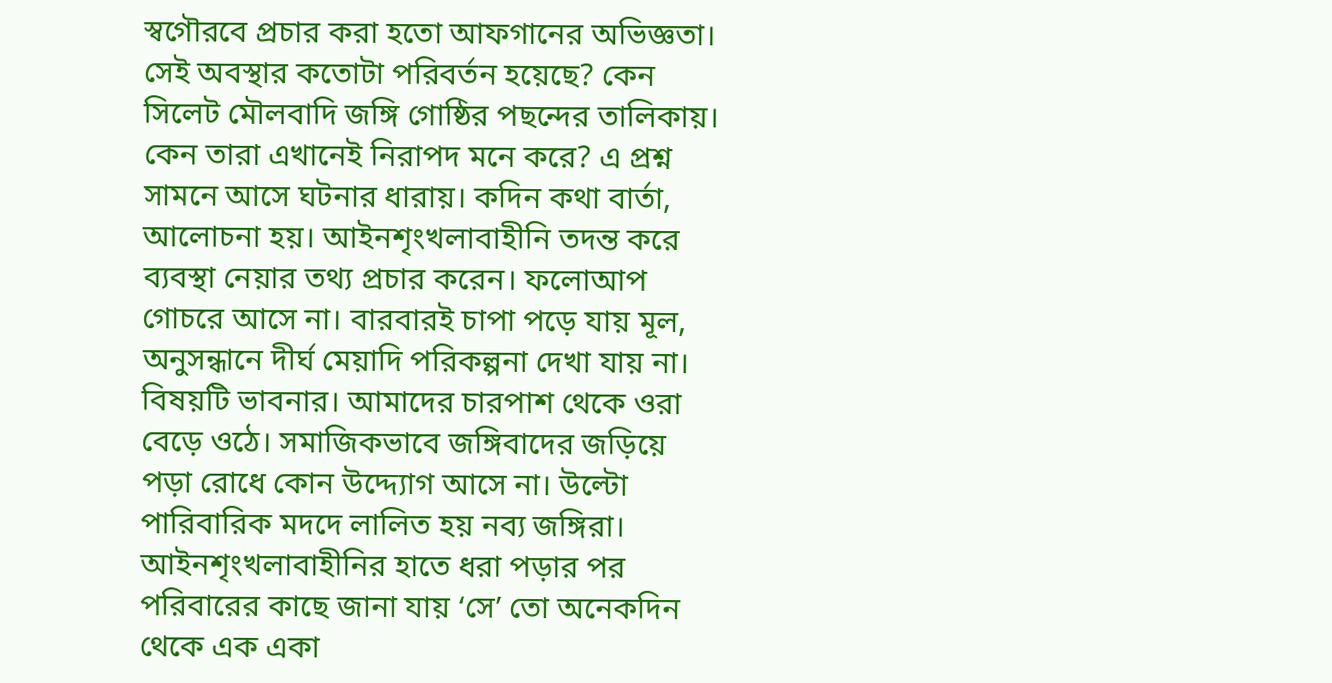স্বগৌরবে প্রচার করা হতো আফগানের অভিজ্ঞতা।  সেই অবস্থার কতোটা পরিবর্তন হয়েছে? কেন সিলেট মৌলবাদি জঙ্গি গোষ্ঠির পছন্দের তালিকায়। কেন তারা এখানেই নিরাপদ মনে করে? এ প্রশ্ন সামনে আসে ঘটনার ধারায়। কদিন কথা বার্তা, আলোচনা হয়। আইনশৃংখলাবাহীনি তদন্ত করে ব্যবস্থা নেয়ার তথ্য প্রচার করেন। ফলোআপ গোচরে আসে না। বারবারই চাপা পড়ে যায় মূল, অনুসন্ধানে দীর্ঘ মেয়াদি পরিকল্পনা দেখা যায় না। বিষয়টি ভাবনার। আমাদের চারপাশ থেকে ওরা বেড়ে ওঠে। সমাজিকভাবে জঙ্গিবাদের জড়িয়ে পড়া রোধে কোন উদ্দ্যোগ আসে না। উল্টো পারিবারিক মদদে লালিত হয় নব্য জঙ্গিরা। আইনশৃংখলাবাহীনির হাতে ধরা পড়ার পর পরিবারের কাছে জানা যায় ‘সে’ তো অনেকদিন থেকে এক একা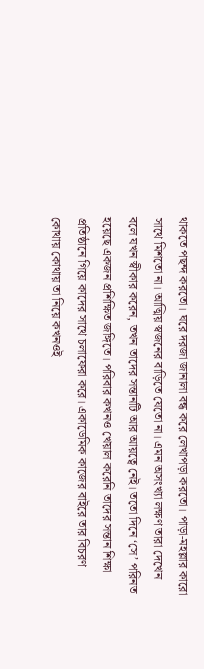থাকতে পছন্দ করতো। ঘরে দরজা জানালা বন্ধ করে লেখাপড়া করতো। পাড়া-মহল্লার কারো সাথে মিশতো না। আত্মিয় স্বজনের বাড়িতে যেতো না। এমন অসংখ্যা লক্ষণ তারা দেখেন বলে যখন স্বীকার করেন, তখন তাদের সন্তানটি আর আয়ত্বে নেই। ততো দিনে ‘সে’ পরিনত হয়েছে একজন প্রশিক্ষিত জঙ্গিতে। পরিবার কখনও খেয়াল করেনি তাদের সন্তান শিক্ষা প্রতিষ্ঠানে গিয়ে কাদের সাথে চলাফেরা করে। একাডেমিক কাজের বাইরে তার বিচরণ কোথায় কোথায় তা নিয়ে কখনওই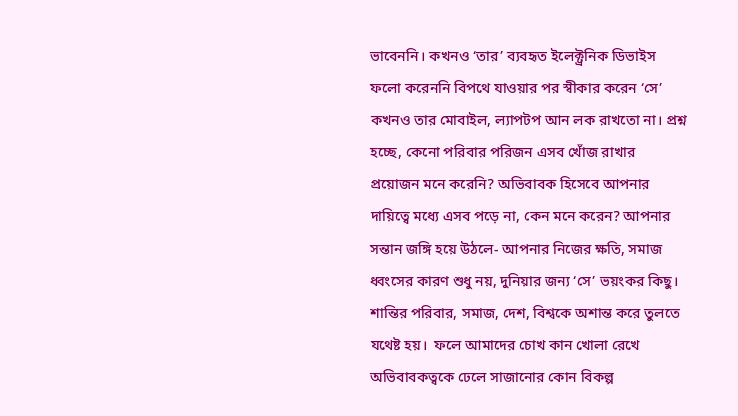ভাবেননি। কখনও ‘তার’ ব্যবহৃত ইলেক্ট্রনিক ডিভাইস ফলো করেননি বিপথে যাওয়ার পর স্বীকার করেন ‘সে’ কখনও তার মোবাইল, ল্যাপটপ আন লক রাখতো না। প্রশ্ন হচ্ছে, কেনো পরিবার পরিজন এসব খোঁজ রাখার প্রয়োজন মনে করেনি? অভিবাবক হিসেবে আপনার দায়িত্বে মধ্যে এসব পড়ে না, কেন মনে করেন? আপনার সন্তান জঙ্গি হয়ে উঠলে- আপনার নিজের ক্ষতি, সমাজ ধ্বংসের কারণ শুধু নয়, দুনিয়ার জন্য ‘সে’ ভয়ংকর কিছু। শান্তির পরিবার, সমাজ, দেশ, বিশ্বকে অশান্ত করে তুলতে যথেষ্ট হয়।  ফলে আমাদের চোখ কান খোলা রেখে অভিবাবকত্বকে ঢেলে সাজানোর কোন বিকল্প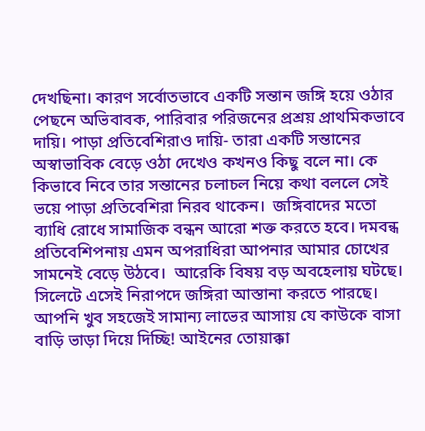দেখছিনা। কারণ সর্বোতভাবে একটি সন্তান জঙ্গি হয়ে ওঠার পেছনে অভিবাবক, পারিবার পরিজনের প্রশ্রয় প্রাথমিকভাবে দায়ি। পাড়া প্রতিবেশিরাও দায়ি- তারা একটি সন্তানের অস্বাভাবিক বেড়ে ওঠা দেখেও কখনও কিছু বলে না। কে কিভাবে নিবে তার সন্তানের চলাচল নিয়ে কথা বললে সেই ভয়ে পাড়া প্রতিবেশিরা নিরব থাকেন।  জঙ্গিবাদের মতো ব্যাধি রোধে সামাজিক বন্ধন আরো শক্ত করতে হবে। দমবন্ধ প্রতিবেশিপনায় এমন অপরাধিরা আপনার আমার চোখের সামনেই বেড়ে উঠবে।  আরেকি বিষয় বড় অবহেলায় ঘটছে। সিলেটে এসেই নিরাপদে জঙ্গিরা আস্তানা করতে পারছে। আপনি খুব সহজেই সামান্য লাভের আসায় যে কাউকে বাসা বাড়ি ভাড়া দিয়ে দিচ্ছি! আইনের তোয়াক্কা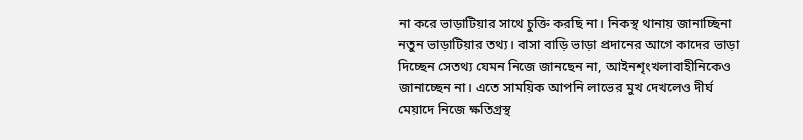না করে ভাড়াটিয়ার সাথে চুক্তি করছি না। নিকস্থ থানায় জানাচ্ছিনা নতুন ভাড়াটিয়ার তথ্য। বাসা বাড়ি ভাড়া প্রদানের আগে কাদের ভাড়া দিচ্ছেন সেতথ্য যেমন নিজে জানছেন না, আইনশৃংখলাবাহীনিকেও জানাচ্ছেন না। এতে সাময়িক আপনি লাভের মুখ দেখলেও দীর্ঘ মেয়াদে নিজে ক্ষতিগ্রস্থ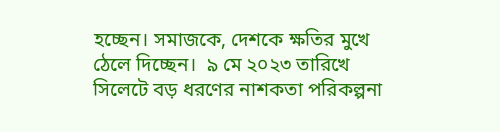হচ্ছেন। সমাজকে, দেশকে ক্ষতির মুখে ঠেলে দিচ্ছেন।  ৯ মে ২০২৩ তারিখে সিলেটে বড় ধরণের নাশকতা পরিকল্পনা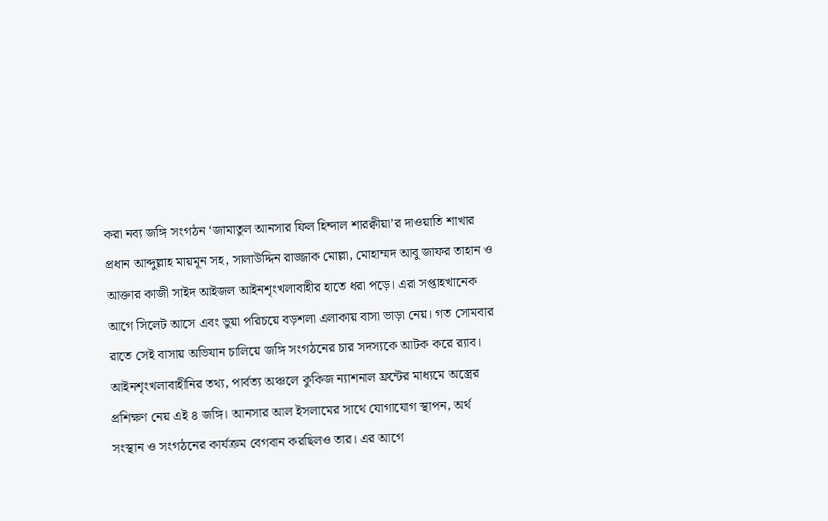করা নব্য জঙ্গি সংগঠন ‘জামাতুল আনসার ফিল হিন্দাল শারক্বীয়া’র দাওয়াতি শাখার প্রধান আব্দুল্লাহ মায়মূন সহ, সালাউদ্দিন রাজ্জাক মোল্লা, মোহাম্মদ আবু জাফর তাহান ও আক্তার কাজী সাইদ আইজল আইনশৃংখলাবাহীর হাতে ধরা পড়ে। এরা সপ্তাহখানেক আগে সিলেট আসে এবং ভুয়া পরিচয়ে বড়শলা এলাকায় বাসা ভাড়া নেয়। গত সোমবার রাতে সেই বাসায় অভিযান চালিয়ে জঙ্গি সংগঠনের চার সদস্যকে আটক করে র‍্যাব। আইনশৃংখলাবাহীনির তথ্য, পার্বত্য অঞ্চলে কুকিজ ন্যাশনাল ফ্রন্টের মাধ্যমে অস্ত্রের প্রশিক্ষণ নেয় এই ৪ জঙ্গি। আনসার আল ইসলামের সাথে যোগাযোগ স্থাপন, অর্থ সংস্থান ও সংগঠনের কার্যক্রম বেগবান করছিলও তার। এর আগে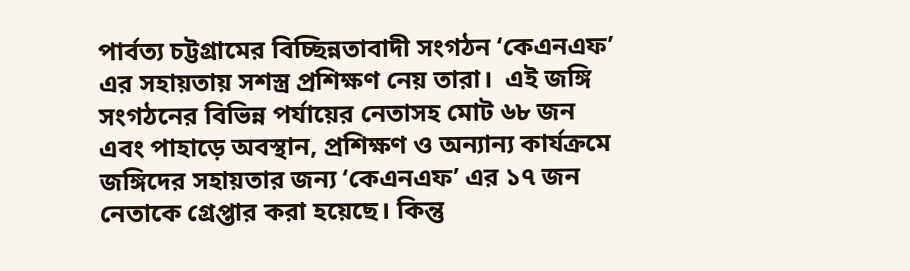পার্বত্য চট্টগ্রামের বিচ্ছিন্নতাবাদী সংগঠন ‘কেএনএফ’ এর সহায়তায় সশস্ত্র প্রশিক্ষণ নেয় তারা।  এই জঙ্গি সংগঠনের বিভিন্ন পর্যায়ের নেতাসহ মোট ৬৮ জন এবং পাহাড়ে অবস্থান, প্রশিক্ষণ ও অন্যান্য কার্যক্রমে জঙ্গিদের সহায়তার জন্য ‘কেএনএফ’ এর ১৭ জন নেতাকে গ্রেপ্তার করা হয়েছে। কিন্তু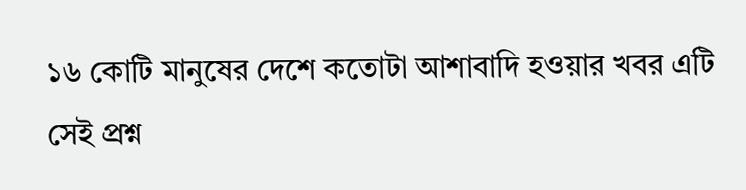১৬ কোটি মানুষের দেশে কতোটা আশাবাদি হওয়ার খবর এটি সেই প্রশ্ন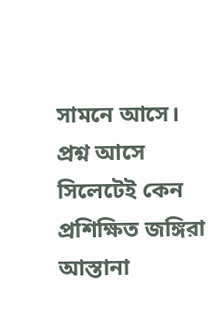সামনে আসে। প্রশ্ন আসে সিলেটেই কেন প্রশিক্ষিত জঙ্গিরা আস্তানা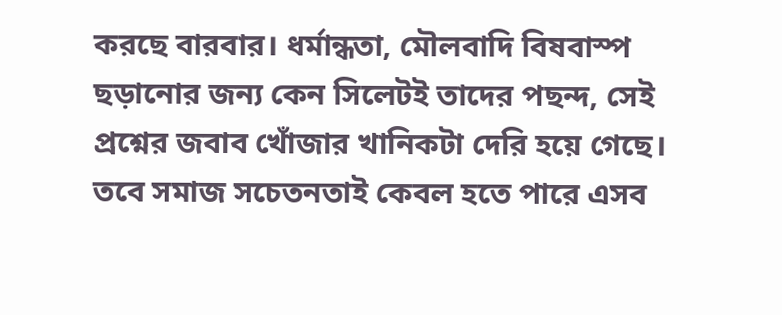করছে বারবার। ধর্মান্ধতা, মৌলবাদি বিষবাস্প ছড়ানোর জন্য কেন সিলেটই তাদের পছন্দ, সেই প্রশ্নের জবাব খোঁজার খানিকটা দেরি হয়ে গেছে। তবে সমাজ সচেতনতাই কেবল হতে পারে এসব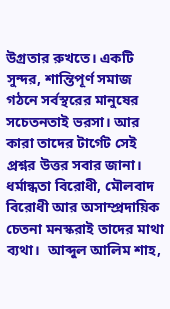উগ্রতার রুখতে। একটি সুন্দর, শান্তিপূর্ণ সমাজ গঠনে সর্বস্থরের মানুষের সচেতনতাই ভরসা। আর কারা তাদের টার্গেট সেই প্রশ্নর উত্তর সবার জানা। ধর্মান্ধতা বিরোধী, মৌলবাদ বিরোধী আর অসাম্প্রদায়িক চেতনা মনস্করাই তাদের মাথা ব্যথা।  আব্দুল আলিম শাহ,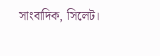সাংবাদিক, সিলেট।